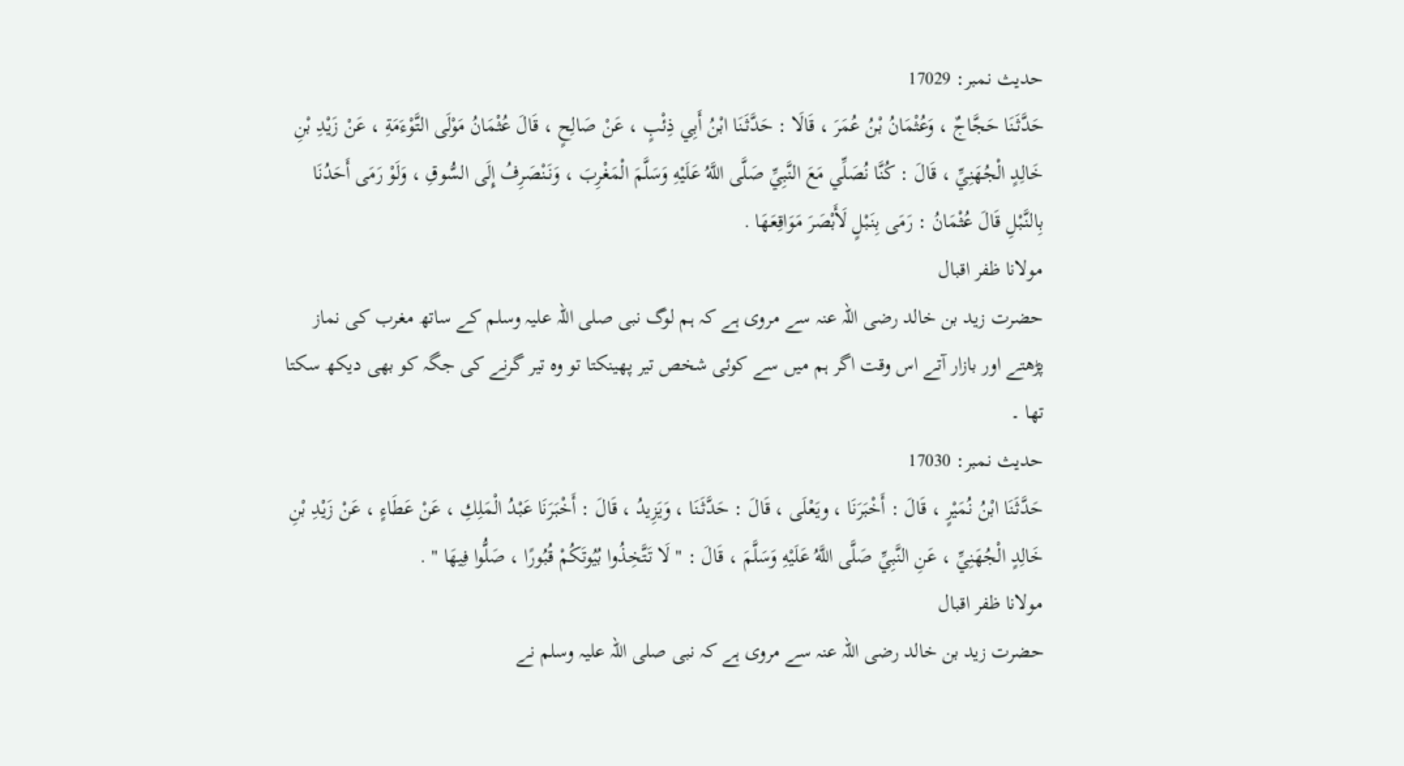حدیث نمبر: 17029
حَدَّثَنَا حَجَّاجٌ ، وَعُثْمَانُ بْنُ عُمَرَ ، قَالَا : حَدَّثَنَا ابْنُ أَبِي ذِئْبٍ ، عَنْ صَالِحٍ ، قَالَ عُثْمَانُ مَوْلَى التَّوْءَمَةِ ، عَنْ زَيْدِ بْنِ خَالِدٍ الْجُهَنِيِّ ، قَالَ : كُنَّا نُصَلِّي مَعَ النَّبِيِّ صَلَّى اللَّهُ عَلَيْهِ وَسَلَّمَ الْمَغْرِبَ ، وَنَنْصَرِفُ إِلَى السُّوقِ ، وَلَوْ رَمَى أَحَدُنَا بِالنَّبْلِ قَالَ عُثْمَانُ : رَمَى بِنَبْلٍ لَأَبْصَرَ مَوَاقِعَهَا .
مولانا ظفر اقبال
حضرت زید بن خالد رضی اللہ عنہ سے مروی ہے کہ ہم لوگ نبی صلی اللہ علیہ وسلم کے ساتھ مغرب کی نماز پڑھتے اور بازار آتے اس وقت اگر ہم میں سے کوئی شخص تیر پھینکتا تو وہ تیر گرنے کی جگہ کو بھی دیکھ سکتا تھا ۔
حدیث نمبر: 17030
حَدَّثَنَا ابْنُ نُمَيْرٍ ، قَالَ : أَخْبَرَنَا ، ويَعْلَى ، قَالَ : حَدَّثَنَا ، وَيَزِيدُ ، قَالَ : أَخْبَرَنَا عَبْدُ الْمَلِكِ ، عَنْ عَطَاءٍ ، عَنْ زَيْدِ بْنِ خَالِدٍ الْجُهَنِيِّ ، عَنِ النَّبِيِّ صَلَّى اللَّهُ عَلَيْهِ وَسَلَّمَ ، قَالَ : " لَا تَتَّخِذُوا بُيُوتَكُمْ قُبُورًا ، صَلُّوا فِيهَا " .
مولانا ظفر اقبال
حضرت زید بن خالد رضی اللہ عنہ سے مروی ہے کہ نبی صلی اللہ علیہ وسلم نے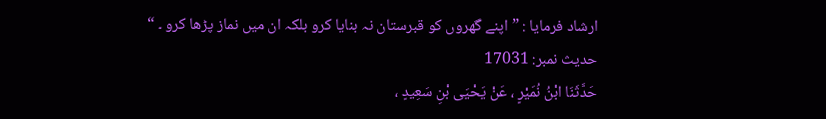ارشاد فرمایا : ”اپنے گھروں کو قبرستان نہ بنایا کرو بلکہ ان میں نماز پڑھا کرو ۔ “
حدیث نمبر: 17031
حَدَّثَنَا ابْنُ نُمَيْرٍ ، عَنْ يَحْيَى بْنِ سَعِيدٍ ،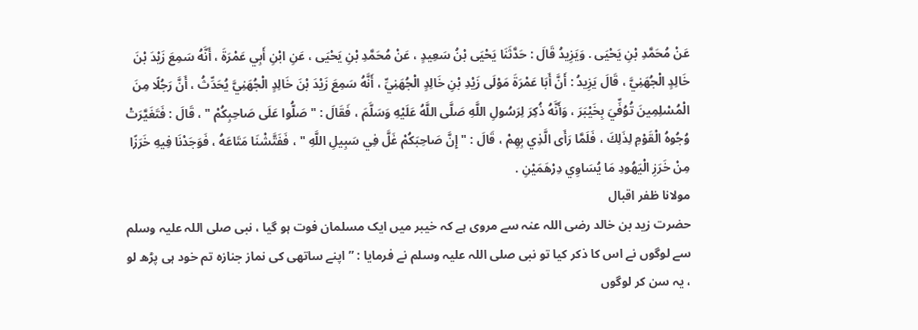عَنْ مُحَمَّدِ بْنِ يَحْيَى . وَيَزِيدُ قَالَ : حَدَّثَنَا يَحْيَى بْنُ سَعِيدٍ ، عَنْ مُحَمَّدِ بْنِ يَحْيَى ، عَنِ ابْنِ أَبِي عَمْرَةَ ، أَنَّهُ سَمِعَ زَيْدَ بْنَ خَالِدٍ الْجُهَنِيَّ ، قَالَ يَزِيدُ : أَنَّ أَبَا عَمْرَةَ مَوْلَى زَيْدِ بْنِ خَالِدٍ الْجُهَنِيِّ ، أَنَّهُ سَمِعَ زَيْدَ بْنَ خَالِدٍ الْجُهَنِيَّ يُحَدِّثُ ، أَنَّ رَجُلًا مِنَ الْمُسْلِمِينَ تُوُفِّيَ بِخَيْبَرَ ، وَأَنَّهُ ذُكِرَ لِرَسُولِ اللَّهِ صَلَّى اللَّهُ عَلَيْهِ وَسَلَّمَ ، فَقَالَ : " صَلُّوا عَلَى صَاحِبِكُمْ " ، قَالَ : فَتَغَيَّرَتْ وُجُوهُ الْقَوْمِ لِذَلِكَ ، فَلَمَّا رَأَى الَّذِي بِهِمْ ، قَالَ : " إِنَّ صَاحِبَكُمْ غَلَّ فِي سَبِيلِ اللَّهِ " ، فَفَتَّشْنَا مَتَاعَهُ ، فَوَجَدْنَا فِيهِ خَرَزًا مِنْ خَرَزِ الْيَهُودِ مَا يُسَاوِي دِرْهَمَيْنِ .
مولانا ظفر اقبال
حضرت زید بن خالد رضی اللہ عنہ سے مروی ہے کہ خیبر میں ایک مسلمان فوت ہو گیا ، نبی صلی اللہ علیہ وسلم سے لوگوں نے اس کا ذکر کیا تو نبی صلی اللہ علیہ وسلم نے فرمایا : ”اپنے ساتھی کی نماز جنازہ تم خود ہی پڑھ لو ، یہ سن کر لوگوں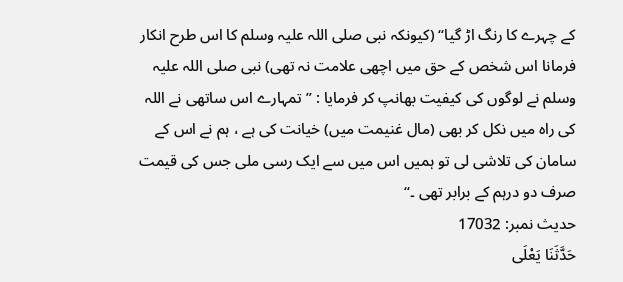کے چہرے کا رنگ اڑ گیا“ (کیونکہ نبی صلی اللہ علیہ وسلم کا اس طرح انکار فرمانا اس شخص کے حق میں اچھی علامت نہ تھی) نبی صلی اللہ علیہ وسلم نے لوگوں کی کیفیت بھانپ کر فرمایا : ”تمہارے اس ساتھی نے اللہ کی راہ میں نکل کر بھی (مال غنیمت میں) خیانت کی ہے ، ہم نے اس کے سامان کی تلاشی لی تو ہمیں اس میں سے ایک رسی ملی جس کی قیمت صرف دو درہم کے برابر تھی ۔“
حدیث نمبر: 17032
حَدَّثَنَا يَعْلَى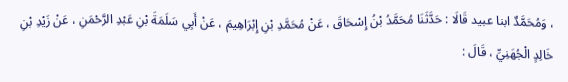، وَمُحَمَّدٌ ابنا عبيد قَالَا : حَدَّثَنَا مُحَمَّدُ بْنُ إِسْحَاقَ ، عَنْ مُحَمَّدِ بْنِ إِبْرَاهِيمَ ، عَنْ أَبِي سَلَمَةَ بْنِ عَبْدِ الرَّحْمَنِ ، عَنْ زَيْدِ بْنِ خَالِدٍ الْجُهَنِيِّ ، قَالَ :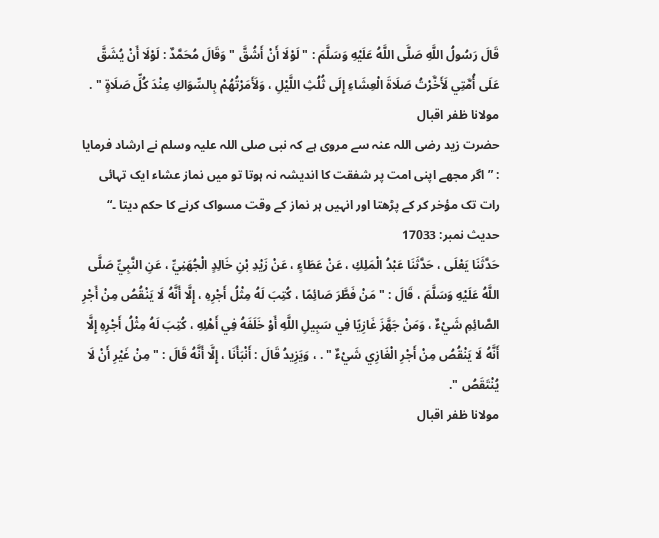قَالَ رَسُولُ اللَّهِ صَلَّى اللَّهُ عَلَيْهِ وَسَلَّمَ : " لَوْلَا أَنْ أَشُقَّ " وَقَالَ مُحَمَّدٌ : لَوْلَا أَنْ يُشَقَّ عَلَى أُمَّتِي لَأَخَّرْتُ صَلَاةَ الْعِشَاءِ إِلَى ثُلُثِ اللَّيْلِ ، وَلَأَمَرْتُهُمْ بِالسِّوَاكِ عِنْدَ كُلِّ صَلَاةٍ " .
مولانا ظفر اقبال
حضرت زید رضی اللہ عنہ سے مروی ہے کہ نبی صلی اللہ علیہ وسلم نے ارشاد فرمایا : ”اگر مجھے اپنی امت پر شفقت کا اندیشہ نہ ہوتا تو میں نماز عشاء ایک تہائی رات تک مؤخر کر کے پڑھتا اور انہیں ہر نماز کے وقت مسواک کرنے کا حکم دیتا ۔“
حدیث نمبر: 17033
حَدَّثَنَا يَعْلَى ، حَدَّثَنَا عَبْدُ الْمَلِكِ ، عَنْ عَطَاءٍ ، عَنْ زَيْدِ بْنِ خَالِدٍ الْجُهَنِيِّ ، عَنِ النَّبِيِّ صَلَّى اللَّهُ عَلَيْهِ وَسَلَّمَ ، قَالَ : " مَنْ فَطَّرَ صَائِمًا ، كُتِبَ لَهُ مِثْلُ أَجْرِهِ ، إِلَّا أَنَّهُ لَا يَنْقُصُ مِنْ أَجْرِ الصَّائِمِ شَيْءٌ ، وَمَنْ جَهَّزَ غَازِيًا فِي سَبِيلِ اللَّهِ أَوْ خَلَفَهُ فِي أَهْلِهِ ، كُتِبَ لَهُ مِثْلُ أَجْرِهِ إِلَّا أَنَّهُ لَا يَنْقُصُ مِنْ أَجْرِ الْغَازِي شَيْءٌ " . ، وَيَزِيدُ قَالَ : أَنْبَأَنَا ، إِلَّا أَنَّهُ قَالَ : " مِنْ غَيْرِ أَنْ لَا يُنْتَقَصُ ".
مولانا ظفر اقبال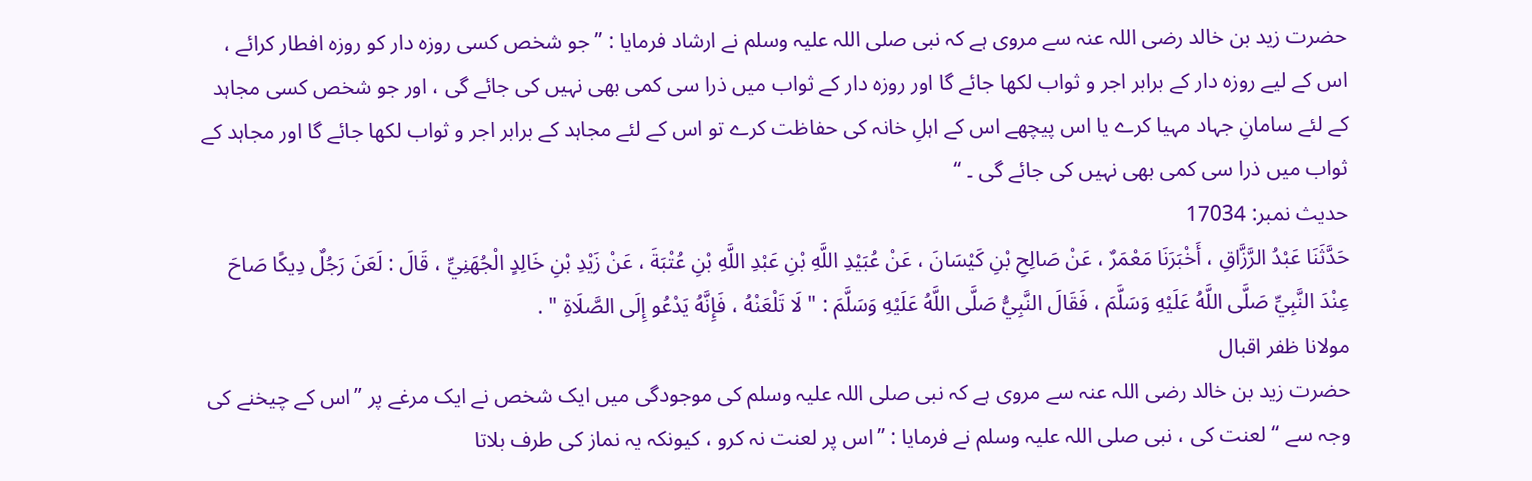حضرت زید بن خالد رضی اللہ عنہ سے مروی ہے کہ نبی صلی اللہ علیہ وسلم نے ارشاد فرمایا : ”جو شخص کسی روزہ دار کو روزہ افطار کرائے ، اس کے لیے روزہ دار کے برابر اجر و ثواب لکھا جائے گا اور روزہ دار کے ثواب میں ذرا سی کمی بھی نہیں کی جائے گی ، اور جو شخص کسی مجاہد کے لئے سامانِ جہاد مہیا کرے یا اس پیچھے اس کے اہلِ خانہ کی حفاظت کرے تو اس کے لئے مجاہد کے برابر اجر و ثواب لکھا جائے گا اور مجاہد کے ثواب میں ذرا سی کمی بھی نہیں کی جائے گی ۔ “
حدیث نمبر: 17034
حَدَّثَنَا عَبْدُ الرَّزَّاقِ ، أَخْبَرَنَا مَعْمَرٌ ، عَنْ صَالِحِ بْنِ كَيْسَانَ ، عَنْ عُبَيْدِ اللَّهِ بْنِ عَبْدِ اللَّهِ بْنِ عُتْبَةَ ، عَنْ زَيْدِ بْنِ خَالِدٍ الْجُهَنِيِّ ، قَالَ : لَعَنَ رَجُلٌ دِيكًا صَاحَ عِنْدَ النَّبِيِّ صَلَّى اللَّهُ عَلَيْهِ وَسَلَّمَ ، فَقَالَ النَّبِيُّ صَلَّى اللَّهُ عَلَيْهِ وَسَلَّمَ : " لَا تَلْعَنْهُ ، فَإِنَّهُ يَدْعُو إِلَى الصَّلَاةِ " .
مولانا ظفر اقبال
حضرت زید بن خالد رضی اللہ عنہ سے مروی ہے کہ نبی صلی اللہ علیہ وسلم کی موجودگی میں ایک شخص نے ایک مرغے پر ”اس کے چیخنے کی وجہ سے “ لعنت کی ، نبی صلی اللہ علیہ وسلم نے فرمایا : ”اس پر لعنت نہ کرو ، کیونکہ یہ نماز کی طرف بلاتا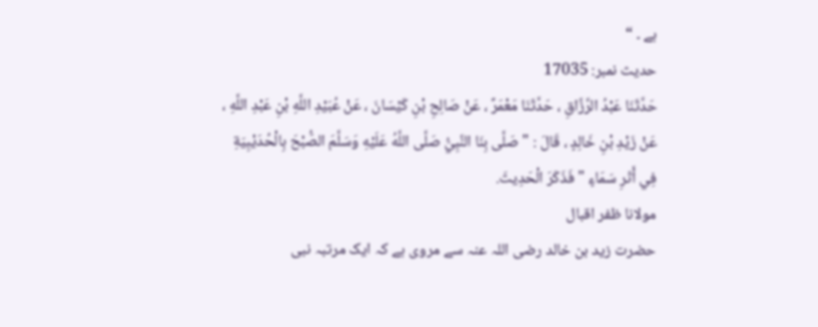ہے ۔ “
حدیث نمبر: 17035
حَدَّثَنَا عَبْدُ الرَّزَّاقِ ، حَدَّثَنَا مَعْمَرٌ ، عَنْ صَالِحِ بْنِ كَيْسَانَ ، عَنْ عُبَيْدِ اللَّهِ بْنِ عَبْدِ اللَّهِ ، عَنْ زَيْدِ بْنِ خَالِدٍ ، قَالَ : " صَلَّى بِنَا النَّبِيُّ صَلَّى اللَّهُ عَلَيْهِ وَسَلَّمَ الصُّبْحَ بِالْحُدَيْبِيَةِ فِي أَثَرِ سَمَاءٍ " فَذَكَرَ الْحَدِيثَ.
مولانا ظفر اقبال
حضرت زید بن خالد رضی اللہ عنہ سے مروی ہے کہ ایک مرتبہ نبی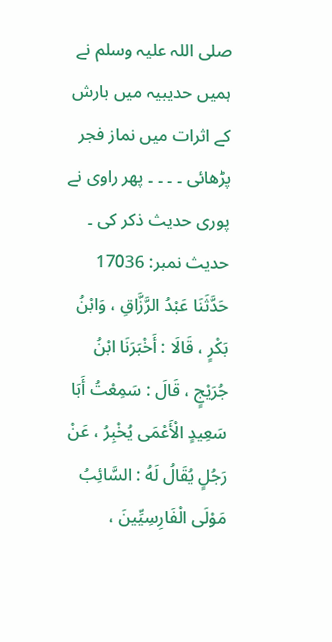صلی اللہ علیہ وسلم نے ہمیں حدیبیہ میں بارش کے اثرات میں نماز فجر پڑھائی ۔ ۔ ۔ ۔ پھر راوی نے پوری حدیث ذکر کی ۔
حدیث نمبر: 17036
حَدَّثَنَا عَبْدُ الرَّزَّاقِ ، وَابْنُ بَكْرٍ ، قَالَا : أَخْبَرَنَا ابْنُ جُرَيْجٍ ، قَالَ : سَمِعْتُ أَبَا سَعِيدٍ الْأَعْمَى يُخْبِرُ ، عَنْ رَجُلٍ يُقَالُ لَهُ : السَّائِبُ مَوْلَى الْفَارِسِيِّينَ ،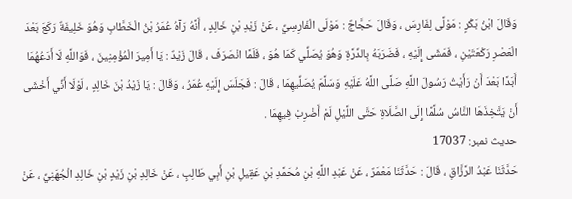وَقَالَ ابْنُ بَكْرٍ : مَوْلًى لِفَارِسَ ، وَقَالَ حَجَّاجٌ : مَوْلَى الْفَارِسِيِّ ، عَنْ زَيْدِ بْنِ خَالِدٍ ، أَنَّهُ رَآهُ عُمَرُ بْنُ الْخَطَّابِ وَهُوَ خَلِيفَةٌ رَكَعَ بَعْدَ الْعَصْرِ رَكْعَتَيْنِ ، فَمَشَى إِلَيْهِ ، فَضَرَبَهُ بِالدِّرَّةِ وَهُوَ يُصَلِّي كَمَا هُوَ ، فَلَمَّا انْصَرَفَ ، قَالَ زَيْدٌ : يَا أَمِيرَ الْمُؤْمِنِينَ ، فَوَاللَّهِ لَا أَدَعُهُمَا أَبَدًا بَعْدَ أَنْ رَأَيْتُ رَسُولَ اللَّهِ صَلَّى اللَّهُ عَلَيْهِ وَسَلَّمَ يُصَلِّيهِمَا ، قَالَ : فَجَلَسَ إِلَيْهِ عُمَرُ ، وَقَالَ : يَا زَيْدُ بْنَ خَالِدٍ ، لَوْلَا أَنِّي أَخْشَى أَنْ يَتَّخِذَهَا النَّاسُ سُلَّمًا إِلَى الصَّلَاةِ حَتَّى اللَّيْلِ لَمْ أَضْرِبْ فِيهِمَا .
حدیث نمبر: 17037
حَدَّثَنَا عَبْدُ الرَّزَّاقِ ، قَالَ : حَدَّثَنَا مَعْمَرٌ ، عَنْ عَبْدِ اللَّهِ بْنِ مُحَمَّدِ بْنِ عَقِيلِ بْنِ أَبِي طَالِبٍ ، عَنْ خَالِدِ بْنِ زَيْدٍ بْنِ خَالِدِ الْجُهَنِيِّ ، عَنْ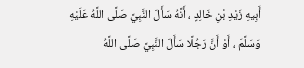أَبِيهِ زَيْدِ بْنِ خَالِدٍ ، أَنَّهُ سَأَلَ النَّبِيَّ صَلَّى اللَّهُ عَلَيْهِ وَسَلَّمَ ، أَوْ أَنَّ رَجُلًا سَأَلَ النَّبِيَّ صَلَّى اللَّهُ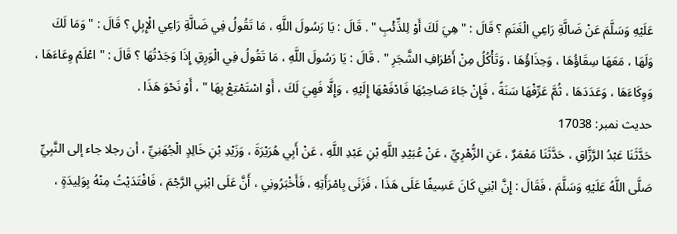عَلَيْهِ وَسَلَّمَ عَنْ ضَالَّةِ رَاعِي الْغَنَمِ ؟ قَالَ : " هِيَ لَكَ أَوْ لِلذِّئْبِ " . قَالَ : يَا رَسُولَ اللَّهِ ، مَا تَقُولُ فِي ضَالَّةِ رَاعِي الْإِبِلِ ؟ قَالَ : " وَمَا لَكَ وَلَهَا ، مَعَهَا سِقَاؤُهَا ، وَحِذَاؤُهَا ، وَتَأْكُلُ مِنْ أَطْرَافِ الشَّجَرِ " . قَالَ : يَا رَسُولَ اللَّهِ ، مَا تَقُولُ فِي الْوَرِقِ إِذَا وَجَدْتُهَا ؟ قَالَ : " اعْلَمْ وِعَاءَهَا ، وَوِكَاءَهَا ، وَعَدَدَهَا ، ثُمَّ عَرِّفْهَا سَنَةً ، فَإِنْ جَاءَ صَاحِبُهَا فَادْفَعْهَا إِلَيْهِ ، وَإِلَّا فَهِيَ لَكَ ، أَوْ اسْتَمْتِعْ بِهَا " ، أَوْ نَحْوَ هَذَا .
حدیث نمبر: 17038
حَدَّثَنَا عَبْدُ الرَّزَّاقِ ، حَدَّثَنَا مَعْمَرٌ ، عَنِ الزُّهْرِيِّ ، عَنْ عُبَيْدِ اللَّهِ بْنِ عَبْدِ اللَّهِ ، عَنْ أَبِي هُرَيْرَةَ ، وَزَيْدِ بْنِ خَالِدٍ الْجُهَنِيِّ ، أن رجلا جاء إلى النَّبِيِّ صَلَّى اللَّهُ عَلَيْهِ وَسَلَّمَ ، فَقَالَ : إِنَّ ابْنِي كَانَ عَسِيفًا عَلَى هَذَا ، فَزَنَى بِامْرَأَتِهِ ، فَأَخْبَرُونِي ، أَنَّ عَلَى ابْنِي الرَّجْمَ ، فَافْتَدَيْتُ مِنْهُ بِوَلِيدَةٍ ،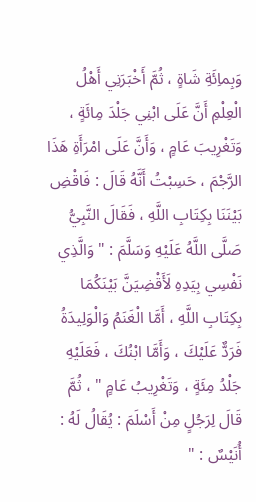وَبِماِئَةِ شَاةٍ ، ثُمَّ أَخْبَرَنِي أَهْلُ الْعِلْمِ أَنَّ عَلَى ابْنِي جَلْدَ مِائَةٍ ، وَتَغْرِيبَ عَامٍ ، وَأَنَّ عَلَى امْرَأَةِ هَذَا الرَّجْمَ ، حَسِبْتُ أَنَّهُ قَالَ : فَاقْضِ بَيْنَنَا بِكِتَابِ اللَّهِ ، فَقَالَ النَّبِيُّ صَلَّى اللَّهُ عَلَيْهِ وَسَلَّمَ : " وَالَّذِي نَفْسِي بِيَدِهِ لَأَقْضِيَنَّ بَيْنَكُمَا بِكِتَابِ اللَّهِ ، أَمَّا الْغَنَمُ وَالْوَلِيدَةُ فَرَدٌّ عَلَيْكَ ، وَأَمَّا ابْنُكَ ، فَعَلَيْهِ جَلْدُ مِئَةٍ ، وَتَغْرِيبُ عَامٍ " ، ثُمَّ قَالَ لِرَجُلٍ مِنْ أَسْلَمَ : يُقَالُ لَهُ : أُنَيْسٌ : "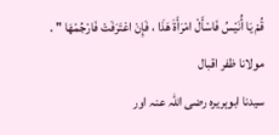قُمْ يَا أُنَيْسُ فَاسْأَلْ امْرَأَةَ هَذَا ، فَإِنْ اعْتَرَفَتْ فَارْجُمْهَا " .
مولانا ظفر اقبال
سیدنا ابوہریرہ رضی اللہ عنہ اور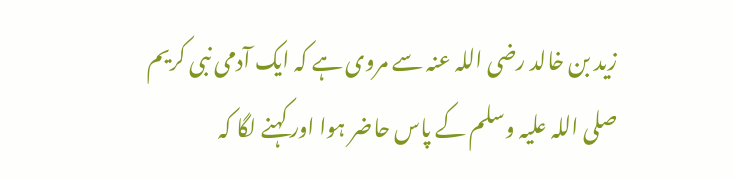زید بن خالد رضی اللہ عنہ سے مروی ہے کہ ایک آدمی نبی کریم صلی اللہ علیہ وسلم کے پاس حاضر ہوا اور کہنے لگا کہ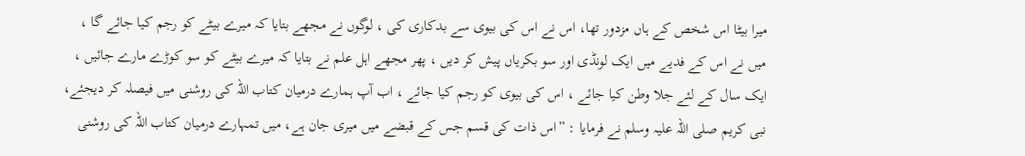میرا بیٹا اس شخص کے ہاں مزدور تھا، اس نے اس کی بیوی سے بدکاری کی ، لوگوں نے مجھے بتایا کہ میرے بیٹے کو رجم کیا جائے گا ، میں نے اس کے فدیے میں ایک لونڈی اور سو بکریاں پیش کر دیں ، پھر مجھے اہل علم نے بتایا کہ میرے بیٹے کو سو کوڑے مارے جائیں ، ایک سال کے لئے جلا وطن کیا جائے ، اس کی بیوی کو رجم کیا جائے ، اب آپ ہمارے درمیان کتاب اللہ کی روشنی میں فیصلہ کر دیجئے، نبی کریم صلی اللہ علیہ وسلم نے فرمایا : ”اس ذات کی قسم جس کے قبضے میں میری جان ہے، میں تمہارے درمیان کتاب اللہ کی روشنی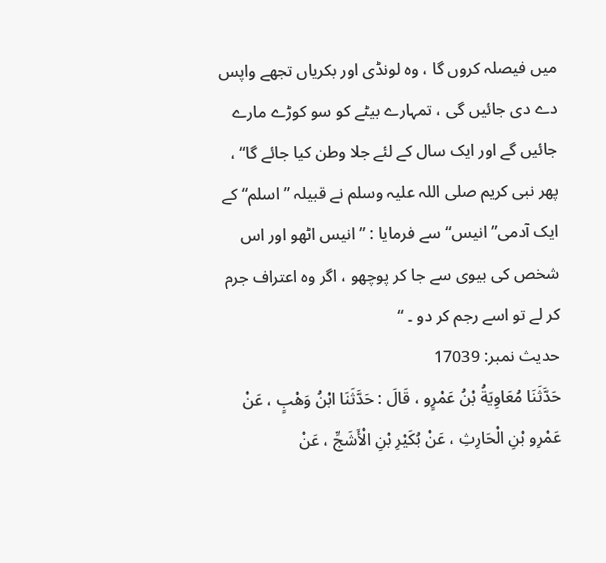میں فیصلہ کروں گا ، وہ لونڈی اور بکریاں تجھے واپس دے دی جائیں گی ، تمہارے بیٹے کو سو کوڑے مارے جائیں گے اور ایک سال کے لئے جلا وطن کیا جائے گا“ ، پھر نبی کریم صلی اللہ علیہ وسلم نے قبیلہ ”اسلم“ کے ایک آدمی” انیس“ سے فرمایا : ”انیس اٹھو اور اس شخص کی بیوی سے جا کر پوچھو ، اگر وہ اعتراف جرم کر لے تو اسے رجم کر دو ۔ “
حدیث نمبر: 17039
حَدَّثَنَا مُعَاوِيَةُ بْنُ عَمْرٍو ، قَالَ : حَدَّثَنَا ابْنُ وَهْبٍ ، عَنْ عَمْرِو بْنِ الْحَارِثِ ، عَنْ بُكَيْرِ بْنِ الْأَشَجِّ ، عَنْ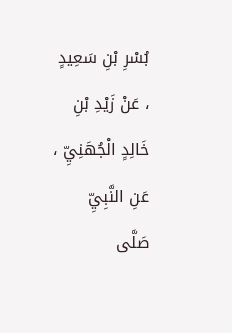بُسْرِ بْنِ سَعِيدٍ ، عَنْ زَيْدِ بْنِ خَالِدٍ الْجُهَنِيِّ ، عَنِ النَّبِيِّ صَلَّى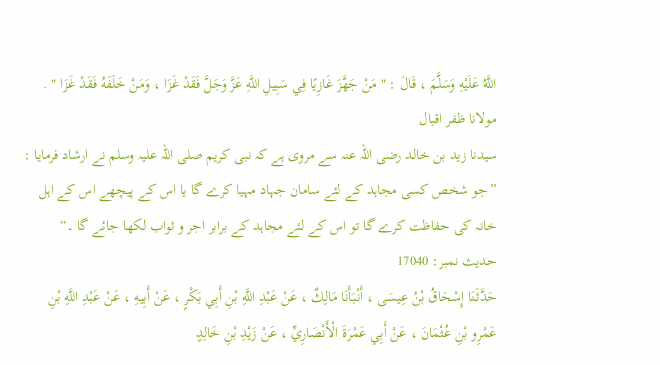اللَّهُ عَلَيْهِ وَسَلَّمَ ، قَالَ : " مَنْ جَهَّزَ غَازِيًا فِي سَبِيلِ اللَّهِ عَزَّ وَجَلَّ فَقَدْ غَزَا ، وَمَنْ خَلَفَهُ فَقَدْ غَزَا " .
مولانا ظفر اقبال
سیدنا زید بن خالد رضی اللہ عنہ سے مروی ہے کہ نبی کریم صلی اللہ علیہ وسلم نے ارشاد فرمایا : ”جو شخص کسی مجاہد کے لئے سامان جہاد مہیا کرے گا یا اس کے پیچھے اس کے اہل خانہ کی حفاظت کرے گا تو اس کے لئے مجاہد کے برابر اجر و ثواب لکھا جائے گا ۔“
حدیث نمبر: 17040
حَدَّثَنَا إِسْحَاقُ بْنُ عِيسَى ، أَنْبَأَنَا مَالِكٌ ، عَنْ عَبْدِ اللَّهِ بْنِ أَبِي بَكْرٍ ، عَنْ أَبِيهِ ، عَنْ عَبْدِ اللَّهِ بْنِ عَمْرِو بْنِ عُثْمَانَ ، عَنْ أَبِي عَمْرَةَ الْأَنْصَارِيِّ ، عَنْ زَيْدِ بْنِ خَالِدٍ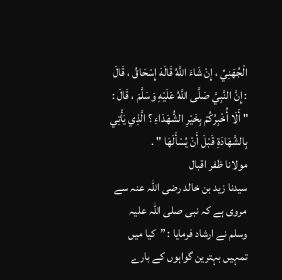الْجُهَنِيِّ ، إِنْ شَاءَ اللَّهُ قَالَهَ إِسْحَاقُ ، قَالَ : إِنَّ النَّبِيَّ صَلَّى اللَّهُ عَلَيْهِ وَسَلَّمَ ، قَالَ : " أَلَا أُخْبِرُكُمْ بِخَيْرِ الشُّهَدَاءِ ؟ الَّذِي يَأْتِي بِالشَّهَادَةِ قَبْلَ أَنْ يُسْأَلَهَا " .
مولانا ظفر اقبال
سیدنا زید بن خالد رضی اللہ عنہ سے مروی ہے کہ نبی صلی اللہ علیہ وسلم نے ارشاد فرمایا : ”کیا میں تمہیں بہترین گواہوں کے بارے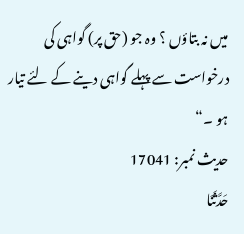میں نہ بتاؤں ؟ وہ جو (حق پر) گواہی کی درخواست سے پہلے گواہی دینے کے لئے تیار ہو ۔“
حدیث نمبر: 17041
حَدَّثَنَا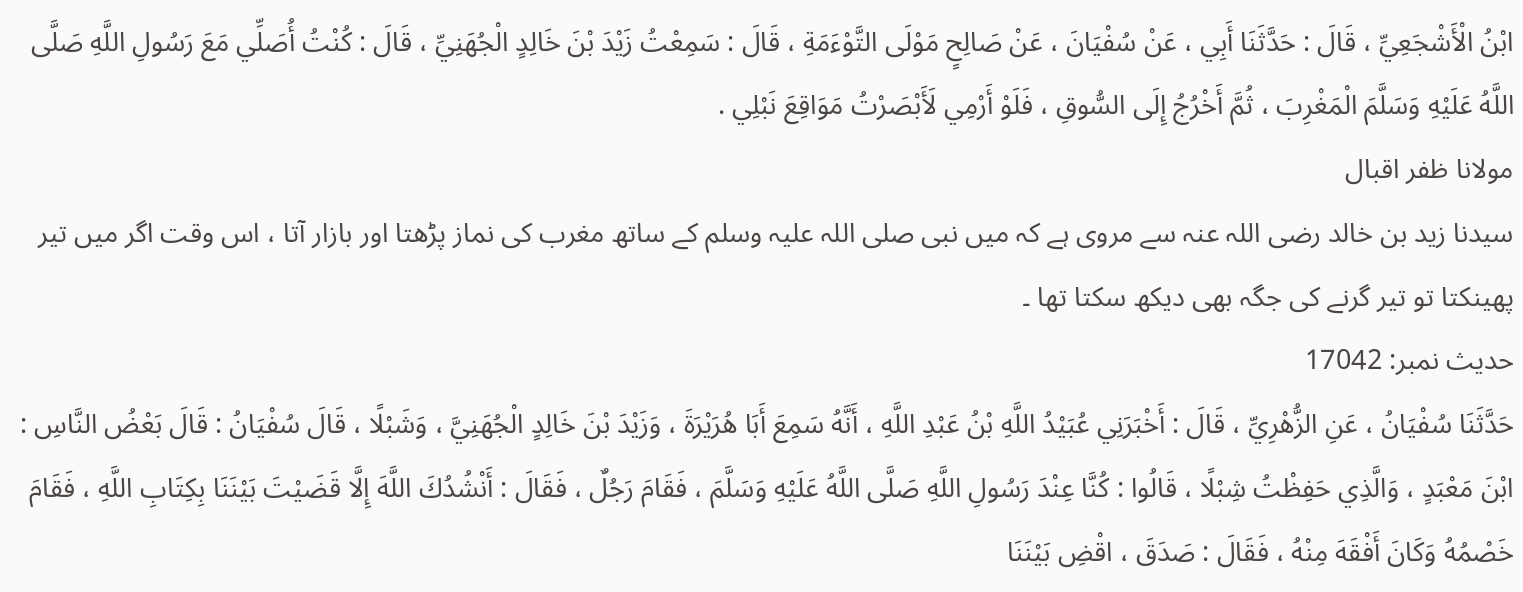ابْنُ الْأَشْجَعِيِّ ، قَالَ : حَدَّثَنَا أَبِي ، عَنْ سُفْيَانَ ، عَنْ صَالِحٍ مَوْلَى التَّوْءَمَةِ ، قَالَ : سَمِعْتُ زَيْدَ بْنَ خَالِدٍ الْجُهَنِيِّ ، قَالَ : كُنْتُ أُصَلِّي مَعَ رَسُولِ اللَّهِ صَلَّى اللَّهُ عَلَيْهِ وَسَلَّمَ الْمَغْرِبَ ، ثُمَّ أَخْرُجُ إِلَى السُّوقِ ، فَلَوْ أَرْمِي لَأَبْصَرْتُ مَوَاقِعَ نَبْلِي .
مولانا ظفر اقبال
سیدنا زید بن خالد رضی اللہ عنہ سے مروی ہے کہ میں نبی صلی اللہ علیہ وسلم کے ساتھ مغرب کی نماز پڑھتا اور بازار آتا ، اس وقت اگر میں تیر پھینکتا تو تیر گرنے کی جگہ بھی دیکھ سکتا تھا ۔
حدیث نمبر: 17042
حَدَّثَنَا سُفْيَانُ ، عَنِ الزُّهْرِيِّ ، قَالَ : أَخْبَرَنِي عُبَيْدُ اللَّهِ بْنُ عَبْدِ اللَّهِ ، أَنَّهُ سَمِعَ أَبَا هُرَيْرَةَ ، وَزَيْدَ بْنَ خَالِدٍ الْجُهَنِيَّ ، وَشَبْلًا ، قَالَ سُفْيَانُ : قَالَ بَعْضُ النَّاسِ : ابْنَ مَعْبَدٍ ، وَالَّذِي حَفِظْتُ شِبْلًا ، قَالُوا : كُنَّا عِنْدَ رَسُولِ اللَّهِ صَلَّى اللَّهُ عَلَيْهِ وَسَلَّمَ ، فَقَامَ رَجُلٌ ، فَقَالَ : أَنْشُدُكَ اللَّهَ إِلَّا قَضَيْتَ بَيْنَنَا بِكِتَابِ اللَّهِ ، فَقَامَ خَصْمُهُ وَكَانَ أَفْقَهَ مِنْهُ ، فَقَالَ : صَدَقَ ، اقْضِ بَيْنَنَا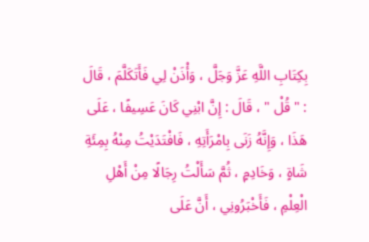بِكِتَابِ اللَّهِ عَزَّ وَجَلَّ ، وَأْذَنْ لِي فَأَتَكَلَّمَ ، قَالَ : " قُلْ " ، قَالَ : إِنَّ ابْنِي كَانَ عَسِيفًا ، عَلَى هَذَا ، وَإِنَّهُ زَنَى بِامْرَأَتِهِ ، فَافْتَدَيْتُ مِنْهُ بِمِئَةِ شَاةٍ ، وَخَادِمٍ ، ثُمَّ سَأَلْتُ رِجَالًا مِنْ أَهْلِ الْعِلْمِ ، فَأَخْبَرُونِي ، أَنَّ عَلَى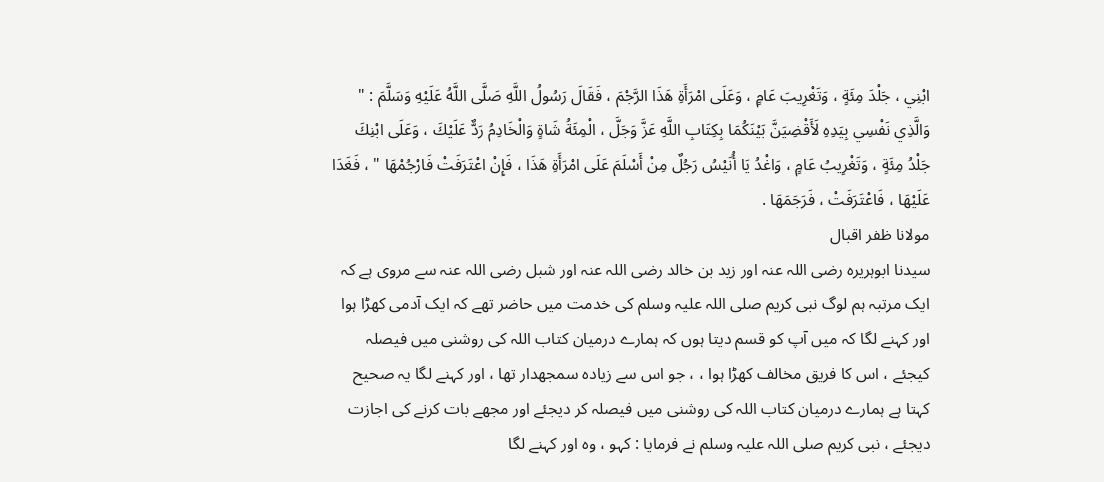ابْنِي ، جَلْدَ مِئَةٍ ، وَتَغْرِيبَ عَامٍ ، وَعَلَى امْرَأَةِ هَذَا الرَّجْمَ ، فَقَالَ رَسُولُ اللَّهِ صَلَّى اللَّهُ عَلَيْهِ وَسَلَّمَ : " وَالَّذِي نَفْسِي بِيَدِهِ لَأَقْضِيَنَّ بَيْنَكُمَا بِكِتَابِ اللَّهِ عَزَّ وَجَلَّ ، الْمِئَةُ شَاةٍ وَالْخَادِمُ رَدٌّ عَلَيْكَ ، وَعَلَى ابْنِكَ جَلْدُ مِئَةٍ ، وَتَغْرِيبُ عَامٍ ، وَاغْدُ يَا أُنَيْسُ رَجُلٌ مِنْ أَسْلَمَ عَلَى امْرَأَةِ هَذَا ، فَإِنْ اعْتَرَفَتْ فَارْجُمْهَا " ، فَغَدَا عَلَيْهَا ، فَاعْتَرَفَتْ ، فَرَجَمَهَا .
مولانا ظفر اقبال
سیدنا ابوہریرہ رضی اللہ عنہ اور زید بن خالد رضی اللہ عنہ اور شبل رضی اللہ عنہ سے مروی ہے کہ ایک مرتبہ ہم لوگ نبی کریم صلی اللہ علیہ وسلم کی خدمت میں حاضر تھے کہ ایک آدمی کھڑا ہوا اور کہنے لگا کہ میں آپ کو قسم دیتا ہوں کہ ہمارے درمیان کتاب اللہ کی روشنی میں فیصلہ کیجئے ، اس کا فریق مخالف کھڑا ہوا ، ، جو اس سے زیادہ سمجھدار تھا ، اور کہنے لگا یہ صحیح کہتا ہے ہمارے درمیان کتاب اللہ کی روشنی میں فیصلہ کر دیجئے اور مجھے بات کرنے کی اجازت دیجئے ، نبی کریم صلی اللہ علیہ وسلم نے فرمایا : کہو ، وہ اور کہنے لگا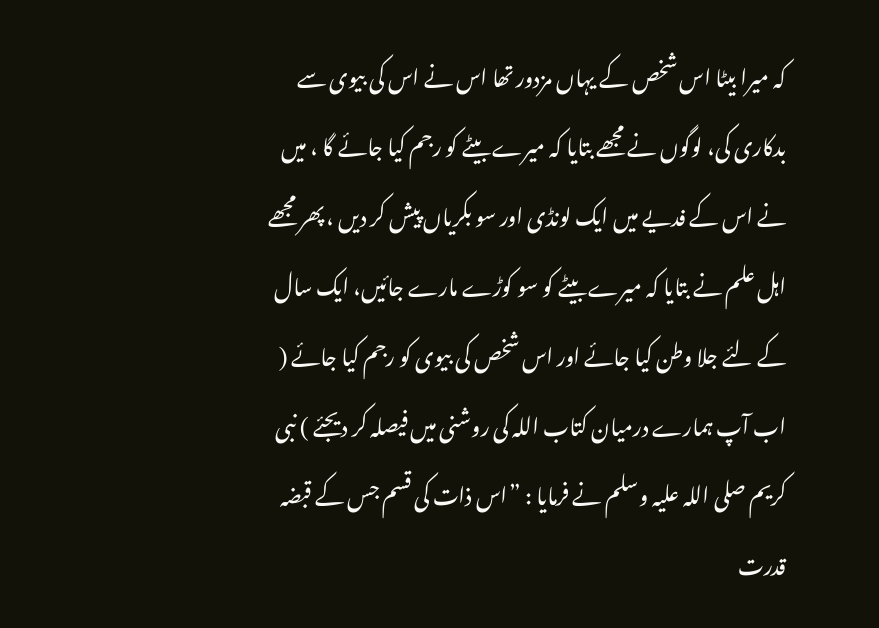کہ میرا بیٹا اس شخص کے یہاں مزدور تھا اس نے اس کی بیوی سے بدکاری کی، لوگوں نے مجھے بتایا کہ میرے بیٹے کو رجم کیا جائے گا ، میں نے اس کے فدیے میں ایک لونڈی اور سو بکریاں پیش کر دیں ، پھر مجھے اہل علم نے بتایا کہ میرے بیٹے کو سو کوڑے مارے جائیں، ایک سال کے لئے جلا وطن کیا جائے اور اس شخص کی بیوی کو رجم کیا جائے ( اب آپ ہمارے درمیان کتاب اللہ کی روشنی میں فیصلہ کر دیجئے ) نبی کریم صلی اللہ علیہ وسلم نے فرمایا : ”اس ذات کی قسم جس کے قبضہ قدرت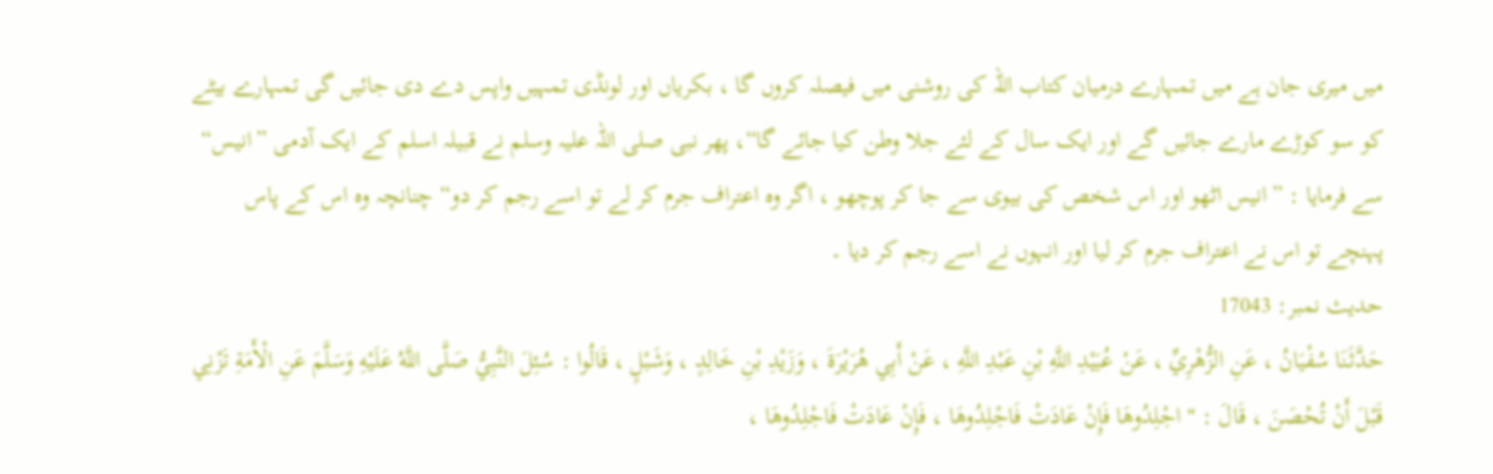میں میری جان ہے میں تمہارے درمیان کتاب اللہ کی روشنی میں فیصلہ کروں گا ، بکریاں اور لونڈی تمہیں واپس دے دی جائیں گی تمہارے بیٹے کو سو کوڑے مارے جائیں گے اور ایک سال کے لئے جلا وطن کیا جائے گا“، پھر نبی صلی اللہ علیہ وسلم نے قبیلہ اسلم کے ایک آدمی ”انیس“ سے فرمایا : ”انیس اٹھو اور اس شخص کی بیوی سے جا کر پوچھو ، اگر وہ اعتراف جرم کر لے تو اسے رجم کر دو“ چنانچہ وہ اس کے پاس پہنچے تو اس نے اعتراف جرم کر لیا اور انہوں نے اسے رجم کر دیا ۔
حدیث نمبر: 17043
حَدَّثَنَا سُفْيَانُ ، عَنِ الزُّهْرِيِّ ، عَنْ عُبَيْدِ اللَّهِ بْنِ عَبْدِ اللَّهِ ، عَنْ أَبِي هُرَيْرَةَ ، وَزَيْدِ بْنِ خَالِدٍ ، وَشَبْلٍ ، قَالُوا : سُئِلَ النَّبِيُّ صَلَّى اللَّهُ عَلَيْهِ وَسَلَّمَ عَنِ الْأَمَةِ تَزْنِي قَبْلَ أَنْ تُحْصَنَ ، قَالَ : " اجْلِدُوهَا فَإِنْ عَادَتْ فَاجْلِدُوهَا ، فَإِنْ عَادَتْ فَاجْلِدُوهَا ،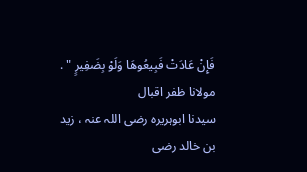فَإِنْ عَادَتْ فَبِيعُوهَا وَلَوْ بِضَفِيرٍ " .
مولانا ظفر اقبال
سیدنا ابوہریرہ رضی اللہ عنہ ، زید بن خالد رضی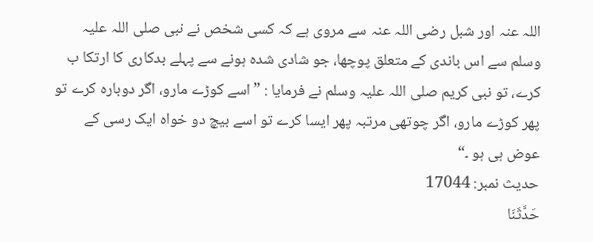اللہ عنہ اور شبل رضی اللہ عنہ سے مروی ہے کہ کسی شخص نے نبی صلی اللہ علیہ وسلم سے اس باندی کے متعلق پوچھا، جو شادی شدہ ہونے سے پہلے بدکاری کا ارتکا ب کرے، تو نبی کریم صلی اللہ علیہ وسلم نے فرمایا : ”اسے کوڑے مارو، اگر دوبارہ کرے تو پھر کوڑے مارو، اگر چوتھی مرتبہ پھر ایسا کرے تو اسے بیچ دو خواہ ایک رسی کے عوض ہی ہو ۔“
حدیث نمبر: 17044
حَدَّثَنَا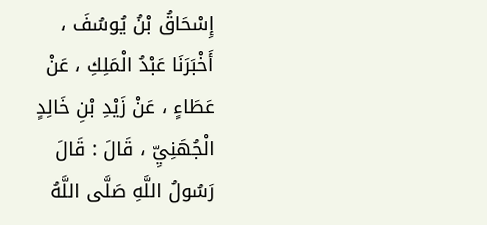إِسْحَاقُ بْنُ يُوسُفَ ، أَخْبَرَنَا عَبْدُ الْمَلِكِ ، عَنْ عَطَاءٍ ، عَنْ زَيْدِ بْنِ خَالِدٍ الْجُهَنِيِّ ، قَالَ : قَالَ رَسُولُ اللَّهِ صَلَّى اللَّهُ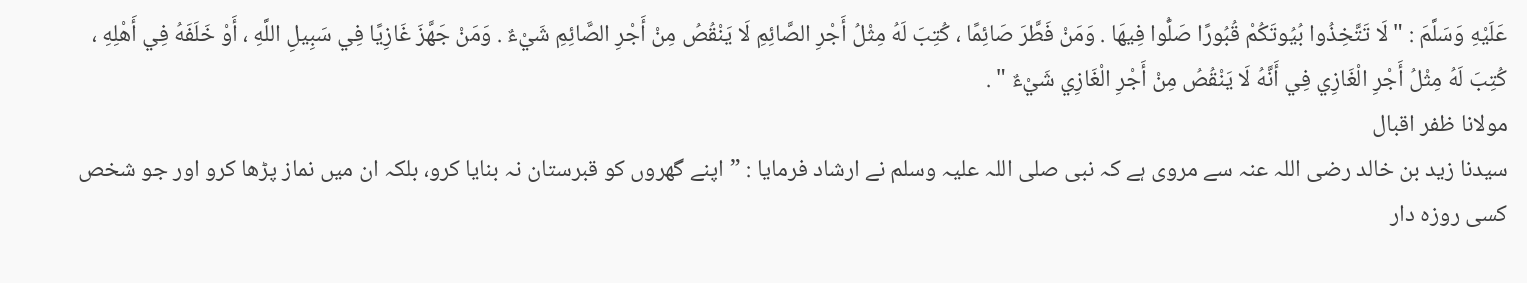عَلَيْهِ وَسَلَّمَ : " لَا تَتَّخِذُوا بُيُوتَكُمْ قُبُورًا صَلُّوا فِيهَا . وَمَنْ فَطَّرَ صَائِمًا ، كُتِبَ لَهُ مِثْلُ أَجْرِ الصَّائِمِ لَا يَنْقُصُ مِنْ أَجْرِ الصَّائِمِ شَيْءٌ . وَمَنْ جَهَّزَ غَازِيًا فِي سَبِيلِ اللَّهِ ، أَوْ خَلَفَهُ فِي أَهْلِهِ ، كُتِبَ لَهُ مِثْلُ أَجْرِ الْغَازِي فِي أَنَّهُ لَا يَنْقُصُ مِنْ أَجْرِ الْغَازِي شَيْءٌ " .
مولانا ظفر اقبال
سیدنا زید بن خالد رضی اللہ عنہ سے مروی ہے کہ نبی صلی اللہ علیہ وسلم نے ارشاد فرمایا : ”اپنے گھروں کو قبرستان نہ بنایا کرو، بلکہ ان میں نماز پڑھا کرو اور جو شخص کسی روزہ دار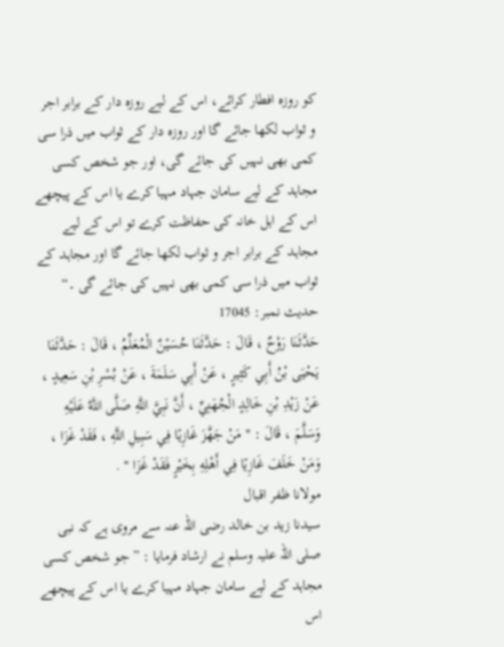کو روزہ افطار کرائے، اس کے لیے روزہ دار کے برابر اجر و ثواب لکھا جائے گا اور روزہ دار کے ثواب میں ذرا سی کمی بھی نہیں کی جائے گی، اور جو شخص کسی مجاہد کے لیے سامان جہاد مہیا کرے یا اس کے پیچھے اس کے اہل خانہ کی حفاظت کرے تو اس کے لیے مجاہد کے برابر اجر و ثواب لکھا جائے گا اور مجاہد کے ثواب میں ذرا سی کمی بھی نہیں کی جائے گی ۔“
حدیث نمبر: 17045
حَدَّثَنَا رَوْحٌ ، قَالَ : حَدَّثَنَا حُسَيْنٌ الْمُعَلِّمُ ، قَالَ : حَدَّثَنَا يَحْيَى بْنُ أَبِي كَثِيرٍ ، عَنْ أَبِي سَلَمَةَ ، عَنْ بُسْرِ بْنِ سَعِيدٍ ، عَنْ زَيْدِ بْنِ خَالِدٍ الْجُهَنِيِّ ، أَنَّ نَبِيَّ اللَّهِ صَلَّى اللَّهُ عَلَيْهِ وَسَلَّمَ ، قَالَ : " مَنْ جَهَّزَ غَازِيًا فِي سَبِيلِ اللَّهِ ، فَقَدْ غَزَا ، وَمَنْ خَلَفَ غَازِيًا فِي أَهْلِهِ بِخَيْرٍ فَقَدْ غَزَا " .
مولانا ظفر اقبال
سیدنا زید بن خالد رضی اللہ عنہ سے مروی ہے کہ نبی صلی اللہ علیہ وسلم نے ارشاد فرمایا : ”جو شخص کسی مجاہد کے لیے سامان جہاد مہیا کرے یا اس کے پیچھے اس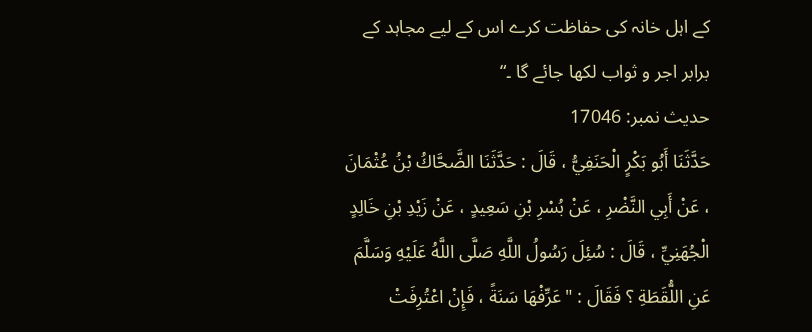کے اہل خانہ کی حفاظت کرے اس کے لیے مجاہد کے برابر اجر و ثواب لکھا جائے گا ۔“
حدیث نمبر: 17046
حَدَّثَنَا أَبُو بَكْرٍ الْحَنَفِيُّ ، قَالَ : حَدَّثَنَا الضَّحَّاكُ بْنُ عُثْمَانَ ، عَنْ أَبِي النَّضْرِ ، عَنْ بُسْرِ بْنِ سَعِيدٍ ، عَنْ زَيْدِ بْنِ خَالِدٍ الْجُهَنِيِّ ، قَالَ : سُئِلَ رَسُولُ اللَّهِ صَلَّى اللَّهُ عَلَيْهِ وَسَلَّمَ عَنِ اللُّقَطَةِ ؟ فَقَالَ : " عَرِّفْهَا سَنَةً ، فَإِنْ اعْتُرِفَتْ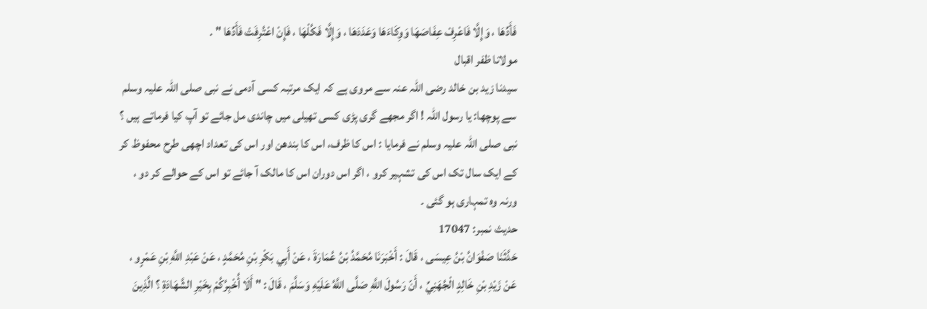فَأَدِّهَا ، وَإِلَّا فَاعْرِفْ عِفَاصَهَا وَوِكَاءَهَا وَعَدَدَهَا ، وَإِلَّا فَكُلْهَا ، فَإِنْ اعْتُرِفَتْ فَأَدِّهَا " .
مولانا ظفر اقبال
سیدنا زید بن خالد رضی اللہ عنہ سے مروی ہے کہ ایک مرتبہ کسی آدمی نے نبی صلی اللہ علیہ وسلم سے پوچھا: یا رسول اللہ ! اگر مجھے گری پڑی کسی تھیلی میں چاندی مل جائے تو آپ کیا فرماتے ہیں ؟ نبی صلی اللہ علیہ وسلم نے فرمایا : اس کا ظرف، اس کا بندھن اور اس کی تعداد اچھی طرح محفوظ کر کے ایک سال تک اس کی تشہیر کرو ، اگر اس دوران اس کا مالک آ جائے تو اس کے حوالے کر دو ، ورنہ وہ تمہاری ہو گئی ۔
حدیث نمبر: 17047
حَدَّثَنَا صَفْوَانُ بْنُ عِيسَى ، قَالَ : أَخْبَرَنَا مُحَمَّدُ بْنُ عُمَارَةَ ، عَنْ أَبِي بَكْرِ بْنِ مُحَمَّدٍ ، عَنْ عَبْدِ اللَّهِ بْنِ عَمْرٍو ، عَنْ زَيْدِ بْنِ خَالِدٍ الْجُهَنِيِّ ، أَنّ رَسُولَ اللَّهِ صَلَّى اللَّهُ عَلَيْهِ وَسَلَّمَ ، قَالَ : " أَلَا أُخْبِرُكُمْ بِخَيْرِ الشَّهَادَةِ ؟ الَّذِينَ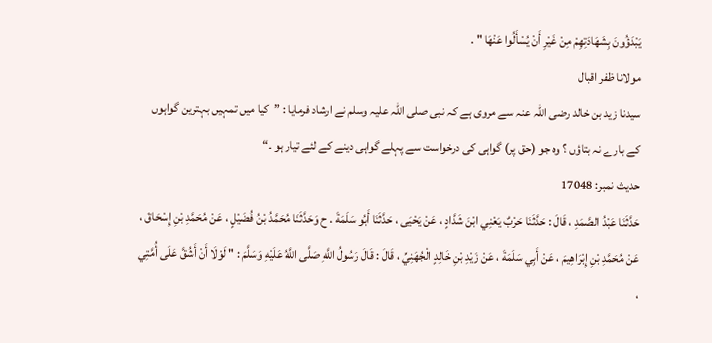يَبْدَؤُونَ بِشَهَادَتِهِمْ مِنْ غَيْرِ أَنْ يُسْأَلُوا عَنْهَا " .
مولانا ظفر اقبال
سیدنا زید بن خالد رضی اللہ عنہ سے مروی ہے کہ نبی صلی اللہ علیہ وسلم نے ارشاد فرمایا : ”کیا میں تمہیں بہترین گواہوں کے بارے نہ بتاؤں ؟ وہ جو (حق پر) گواہی کی درخواست سے پہلے گواہی دینے کے لئے تیار ہو ۔“
حدیث نمبر: 17048
حَدَّثَنَا عَبْدُ الصَّمَدِ ، قَالَ : حَدَّثَنَا حَرْبٌ يَعْنِي ابْنَ شَدَّادٍ ، عَنْ يَحْيَى ، حَدَّثَنَا أَبُو سَلَمَةَ . ح وَحَدَّثَنَا مُحَمَّدُ بْنُ فُضَيْلٍ ، عَنْ مُحَمَّدِ بْنِ إِسْحَاقَ ، عَنْ مُحَمَّدِ بْنِ إِبْرَاهِيمَ ، عَنْ أَبِي سَلَمَةَ ، عَنْ زَيْدِ بْنِ خَالِدٍ الْجُهَنِيِّ ، قَالَ : قَالَ رَسُولُ اللَّهِ صَلَّى اللَّهُ عَلَيْهِ وَسَلَّمَ : " لَوْلَا أَنْ أَشُقَّ عَلَى أُمَّتِي ،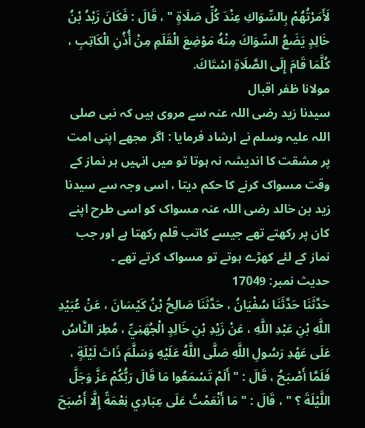لَأَمَرْتُهُمْ بِالسِّوَاكِ عِنْدَ كُلِّ صَلَاةٍ " ، قَالَ : فَكَانَ زَيْدُ بْنُ خَالِدٍ يَضَعُ السِّوَاكَ مِنْهُ مَوْضِعَ الْقَلَمِ مِنْ أُذُنِ الْكَاتِبِ ، كُلَّمَا قَامَ إِلَى الصَّلَاةِ اسْتَاكَ.
مولانا ظفر اقبال
سیدنا زید رضی اللہ عنہ سے مروی ہیں کہ نبی صلی اللہ علیہ وسلم نے ارشاد فرمایا : اگر مجھے اپنی امت پر مشقت کا اندیشہ نہ ہوتا تو میں انہیں ہر نماز کے وقت مسواک کرنے کا حکم دیتا ، اسی وجہ سے سیدنا زید بن خالد رضی اللہ عنہ مسواک کو اسی طرح اپنے کان پر رکھتے تھے جیسے کاتب قلم رکھتا ہے اور جب نماز کے لئے کھڑے ہوتے تو مسواک کرتے تھے ۔
حدیث نمبر: 17049
حَدَّثَنَا حَدَّثَنَا سُفْيَانُ ، حَدَّثَنَا صَالِحُ بْنُ كَيْسَانَ ، عَنْ عُبَيْدِ اللَّهِ بْنِ عَبْدِ اللَّهِ ، عَنْ زَيْدِ بْنِ خَالِدٍ الْجُهَنِيِّ ، مُطِرَ النَّاسُ عَلَى عَهْدِ رَسُولِ اللَّهِ صَلَّى اللَّهُ عَلَيْهِ وَسَلَّمَ ذَاتَ لَيْلَةٍ ، فَلَمَّا أَصْبَحُ ، قَالَ : " أَلَمْ تَسْمَعُوا مَا قَالَ رَبُّكُمْ عَزَّ وَجَلَّ اللَّيْلَةَ ؟ " ، قَالَ : " مَا أَنْعَمْتُ عَلَى عِبَادِي نِعْمَةً إِلَّا أَصْبَحَ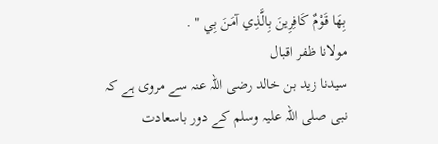بِهَا قَوْمٌ كَافِرِينَ بِالَّذِي آمَنَ بِي " .
مولانا ظفر اقبال
سیدنا زید بن خالد رضی اللہ عنہ سے مروی ہے کہ نبی صلی اللہ علیہ وسلم کے دور باسعادت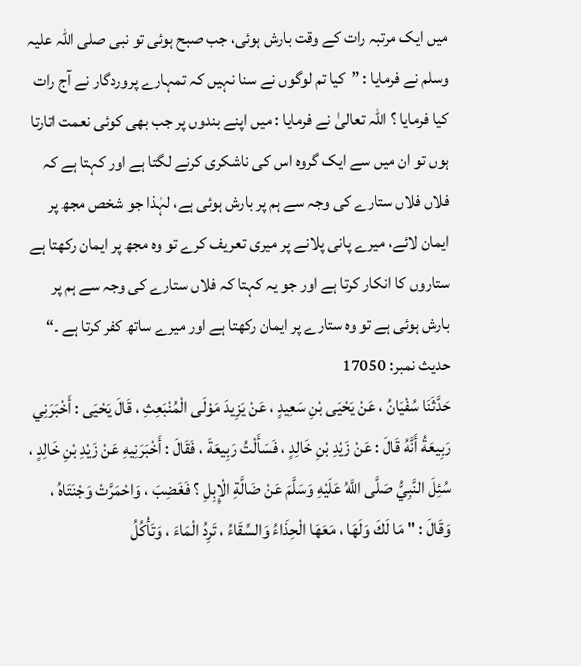میں ایک مرتبہ رات کے وقت بارش ہوئی، جب صبح ہوئی تو نبی صلی اللہ علیہ وسلم نے فرمایا : ”کیا تم لوگوں نے سنا نہیں کہ تمہارے پروردگار نے آج رات کیا فرمایا ؟ اللہ تعالیٰ نے فرمایا : میں اپنے بندوں پر جب بھی کوئی نعمت اتارتا ہوں تو ان میں سے ایک گروہ اس کی ناشکری کرنے لگتا ہے اور کہتا ہے کہ فلاں فلاں ستارے کی وجہ سے ہم پر بارش ہوئی ہے، لہٰذا جو شخص مجھ پر ایمان لائے، میرے پانی پلانے پر میری تعریف کرے تو وہ مجھ پر ایمان رکھتا ہے ستاروں کا انکار کرتا ہے اور جو یہ کہتا کہ فلاں ستارے کی وجہ سے ہم پر بارش ہوئی ہے تو وہ ستارے پر ایمان رکھتا ہے اور میرے ساتھ کفر کرتا ہے ۔“
حدیث نمبر: 17050
حَدَّثَنَا سُفْيَانُ ، عَنْ يَحْيَى بْنِ سَعِيدٍ ، عَنْ يَزِيدَ مَوْلَى الْمُنْبَعِثِ ، قَالَ يَحْيَى : أَخْبَرَنِي رَبِيعَةُ أَنَّهُ قَالَ : عَنْ زَيْدِ بْنِ خَالِدٍ ، فَسَأَلْتُ رَبِيعَةَ ، فَقَالَ : أَخْبَرَنِيهِ عَنْ زَيْدِ بْنِ خَالِدٍ ، سُئِلَ النَّبِيُّ صَلَّى اللَّهُ عَلَيْهِ وَسَلَّمَ عَنْ ضَالَّةِ الْإِبِلِ ؟ فَغَضِبَ ، وَاحْمَرَّتْ وَجْنَتَاهُ ، وَقَالَ : " مَا لَكَ وَلَهَا ، مَعَهَا الْحِذَاءُ وَالسِّقَاءُ ، تَرِدُ الْمَاءَ ، وَتَأْكُلُ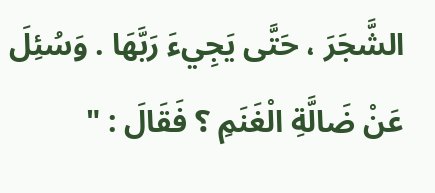الشَّجَرَ ، حَتَّى يَجِيءَ رَبَّهَا . وَسُئِلَ عَنْ ضَالَّةِ الْغَنَمِ ؟ فَقَالَ : "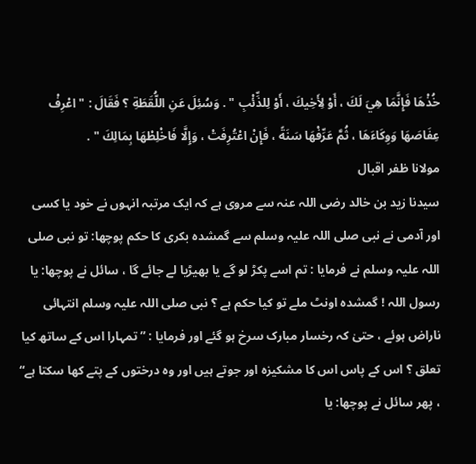خُذْهَا فَإِنَّمَا هِيَ لَكَ ، أَوْ لِأَخِيكَ ، أَوْ لِلذِّئْبِ " . وَسُئِلَ عَنِ اللُّقَطَةِ ؟ فَقَالَ : " اعْرِفْ عِفَاصَهَا وَوِكَاءَهَا ، ثُمَّ عَرِّفْهَا سَنَةً ، فَإِنْ اعْتُرِفَتْ ، وَإِلَّا فَاخْلِطْهَا بِمَالِكَ " .
مولانا ظفر اقبال
سیدنا زید بن خالد رضی اللہ عنہ سے مروی ہے کہ ایک مرتبہ انہوں نے خود یا کسی اور آدمی نے نبی صلی اللہ علیہ وسلم سے گمشدہ بکری کا حکم پوچھا: تو نبی صلی اللہ علیہ وسلم نے فرمایا : تم اسے پکڑ لو گے یا بھیڑیا لے جائے گا ، سائل نے پوچھا: یا رسول اللہ ! گمشدہ اونٹ ملے تو کیا حکم ہے ؟ نبی صلی اللہ علیہ وسلم انتہائی ناراض ہوئے ، حتیٰ کہ رخسار مبارک سرخ ہو گئے اور فرمایا : ”تمہارا اس کے ساتھ کیا تعلق ؟ اس کے پاس اس کا مشکیزہ اور جوتے ہیں اور وہ درختوں کے پتے کھا سکتا ہے“ ، پھر سائل نے پوچھا: یا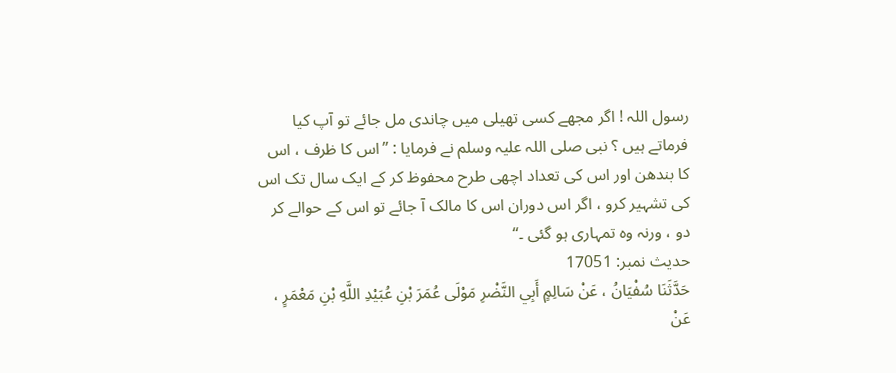رسول اللہ ! اگر مجھے کسی تھیلی میں چاندی مل جائے تو آپ کیا فرماتے ہیں ؟ نبی صلی اللہ علیہ وسلم نے فرمایا : ”اس کا ظرف ، اس کا بندھن اور اس کی تعداد اچھی طرح محفوظ کر کے ایک سال تک اس کی تشہیر کرو ، اگر اس دوران اس کا مالک آ جائے تو اس کے حوالے کر دو ، ورنہ وہ تمہاری ہو گئی ۔“
حدیث نمبر: 17051
حَدَّثَنَا سُفْيَانُ ، عَنْ سَالِمٍ أَبِي النَّضْرِ مَوْلَى عُمَرَ بْنِ عُبَيْدِ اللَّهِ بْنِ مَعْمَرٍ ، عَنْ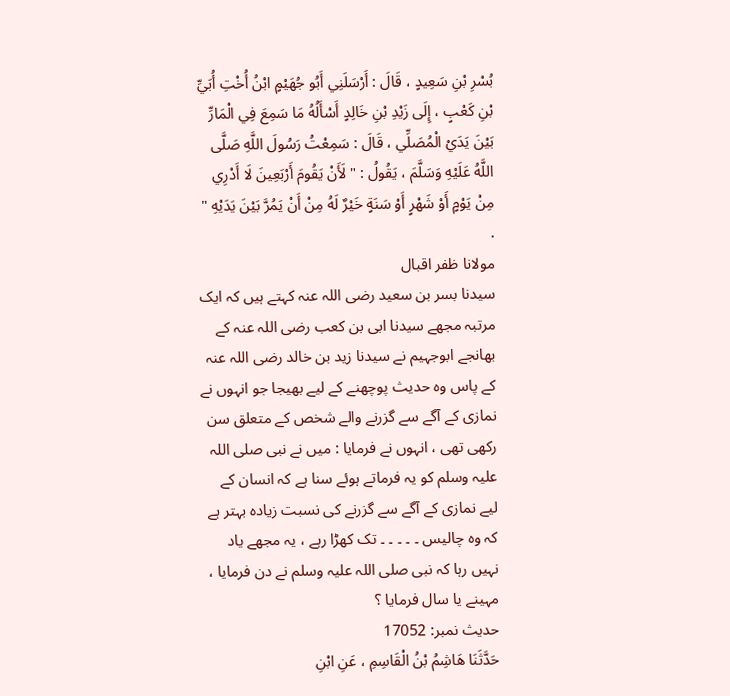بُسْرِ بْنِ سَعِيدٍ ، قَالَ : أَرْسَلَنِي أَبُو جُهَيْمٍ ابْنُ أُخْتِ أُبَيِّ بْنِ كَعْبٍ ، إِلَى زَيْدِ بْنِ خَالِدٍ أَسْأَلُهُ مَا سَمِعَ فِي الْمَارِّ بَيْنَ يَدَيْ الْمُصَلِّي ، قَالَ : سَمِعْتُ رَسُولَ اللَّهِ صَلَّى اللَّهُ عَلَيْهِ وَسَلَّمَ ، يَقُولُ : " لَأَنْ يَقُومَ أَرْبَعِينَ لَا أَدْرِي مِنْ يَوْمٍ أَوْ شَهْرٍ أَوْ سَنَةٍ خَيْرٌ لَهُ مِنْ أَنْ يَمُرَّ بَيْنَ يَدَيْهِ " .
مولانا ظفر اقبال
سیدنا بسر بن سعید رضی اللہ عنہ کہتے ہیں کہ ایک مرتبہ مجھے سیدنا ابی بن کعب رضی اللہ عنہ کے بھانجے ابوجہیم نے سیدنا زید بن خالد رضی اللہ عنہ کے پاس وہ حدیث پوچھنے کے لیے بھیجا جو انہوں نے نمازی کے آگے سے گزرنے والے شخص کے متعلق سن رکھی تھی ، انہوں نے فرمایا : میں نے نبی صلی اللہ علیہ وسلم کو یہ فرماتے ہوئے سنا ہے کہ انسان کے لیے نمازی کے آگے سے گزرنے کی نسبت زیادہ بہتر ہے کہ وہ چالیس ۔ ۔ ۔ ۔ ۔ تک کھڑا رہے ، یہ مجھے یاد نہیں رہا کہ نبی صلی اللہ علیہ وسلم نے دن فرمایا ، مہینے یا سال فرمایا ؟
حدیث نمبر: 17052
حَدَّثَنَا هَاشِمُ بْنُ الْقَاسِمِ ، عَنِ ابْنِ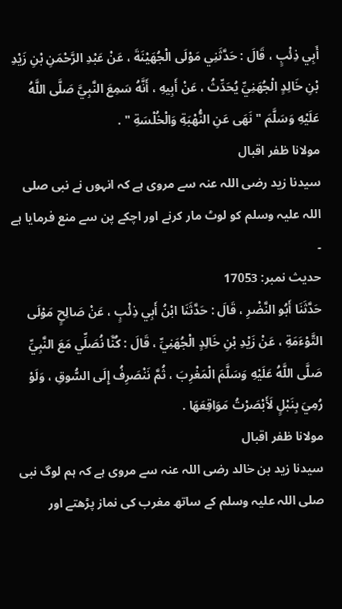أَبِي ذِئْبٍ ، قَالَ : حَدَّثَنِي مَوْلَى الْجُهَيْنَةَ ، عَنْ عَبْدِ الرَّحْمَنِ بْنِ زَيْدِ بْنِ خَالِدٍ الْجُهَنِيِّ يُحَدِّثُ ، عَنْ أَبِيهِ ، أَنَّهُ سَمِعَ النَّبِيَّ صَلَّى اللَّهُ عَلَيْهِ وَسَلَّمَ " نَهَى عَنِ النُّهْبَةِ وَالْخُلْسَةِ " .
مولانا ظفر اقبال
سیدنا زید رضی اللہ عنہ سے مروی ہے کہ انہوں نے نبی صلی اللہ علیہ وسلم کو لوٹ مار کرنے اور اچکے پن سے منع فرمایا ہے ۔
حدیث نمبر: 17053
حَدَّثَنَا أَبُو النَّضْرِ ، قَالَ : حَدَّثَنَا ابْنُ أَبِي ذِئْبٍ ، عَنْ صَالِحٍ مَوْلَى التَّوْءَمَةِ ، عَنْ زَيْدِ بْنِ خَالِدٍ الْجُهَنِيِّ ، قَالَ : كُنَّا نُصَلِّي مَعَ النَّبِيِّ صَلَّى اللَّهُ عَلَيْهِ وَسَلَّمَ الْمَغْرِبَ ، ثُمَّ نَنْصَرِفُ إِلَى السُّوقِ ، وَلَوْ رُمِيَ بِنَبْلٍ لَأَبْصَرْتُ مَوَاقِعَهَا .
مولانا ظفر اقبال
سیدنا زید بن خالد رضی اللہ عنہ سے مروی ہے کہ ہم لوگ نبی صلی اللہ علیہ وسلم کے ساتھ مغرب کی نماز پڑھتے اور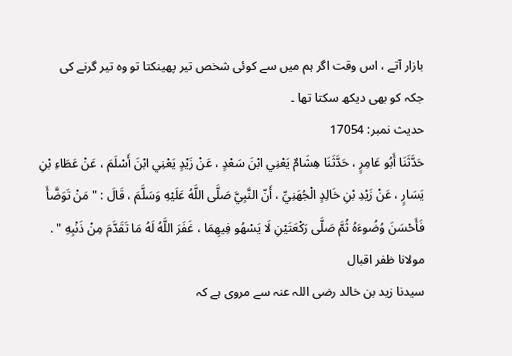بازار آتے ، اس وقت اگر ہم میں سے کوئی شخص تیر پھینکتا تو وہ تیر گرنے کی جکہ کو بھی دیکھ سکتا تھا ۔
حدیث نمبر: 17054
حَدَّثَنَا أَبُو عَامِرٍ ، حَدَّثَنَا هِشَامٌ يَعْنِي ابْنَ سَعْدٍ ، عَنْ زَيْدٍ يَعْنِي ابْنَ أَسْلَمَ ، عَنْ عَطَاءِ بْنِ يَسَارٍ ، عَنْ زَيْدِ بْنِ خَالِدٍ الْجُهَنِيِّ ، أَنّ النَّبِيَّ صَلَّى اللَّهُ عَلَيْهِ وَسَلَّمَ ، قَالَ : " مَنْ تَوَضَّأَ فَأَحْسَنَ وُضُوءَهُ ثُمَّ صَلَّى رَكْعَتَيْنِ لَا يَسْهُو فِيهِمَا ، غَفَرَ اللَّهُ لَهُ مَا تَقَدَّمَ مِنْ ذَنْبِهِ " .
مولانا ظفر اقبال
سیدنا زید بن خالد رضی اللہ عنہ سے مروی ہے کہ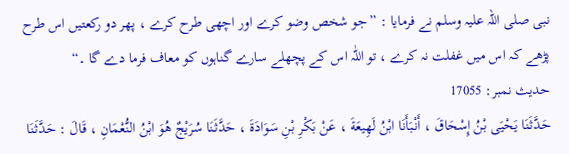نبی صلی اللہ علیہ وسلم نے فرمایا : ”جو شخص وضو کرے اور اچھی طرح کرے ، پھر دو رکعتیں اس طرح پڑھے کہ اس میں غفلت نہ کرے ، تو اللّٰہ اس کے پچھلے سارے گناہوں کو معاف فرما دے گا ۔“
حدیث نمبر: 17055
حَدَّثَنَا يَحْيَى بْنُ إِسْحَاقَ ، أَنْبَأَنَا ابْنُ لَهِيعَةَ ، عَنْ بَكْرِ بْنِ سَوَادَةَ ، حَدَّثَنَا سُرَيْجٌ هُوَ ابْنُ النُّعْمَانِ ، قَالَ : حَدَّثَنَا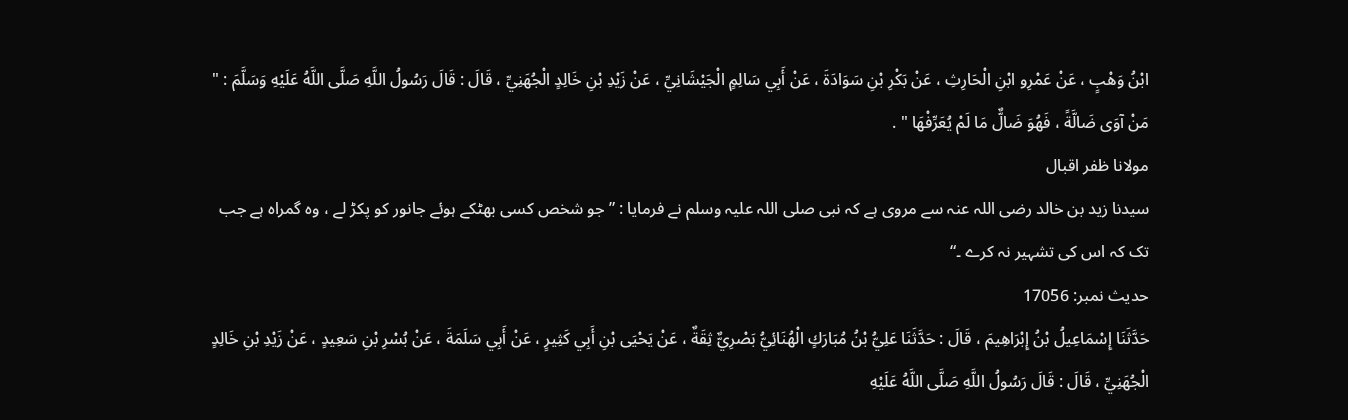ابْنُ وَهْبٍ ، عَنْ عَمْرِو ابْنِ الْحَارِثِ ، عَنْ بَكْرِ بْنِ سَوَادَةَ ، عَنْ أَبِي سَالِمٍ الْجَيْشَانِيِّ ، عَنْ زَيْدِ بْنِ خَالِدٍ الْجُهَنِيِّ ، قَالَ : قَالَ رَسُولُ اللَّهِ صَلَّى اللَّهُ عَلَيْهِ وَسَلَّمَ : " مَنْ آوَى ضَالَّةً ، فَهُوَ ضَالٌّ مَا لَمْ يُعَرِّفْهَا " .
مولانا ظفر اقبال
سیدنا زید بن خالد رضی اللہ عنہ سے مروی ہے کہ نبی صلی اللہ علیہ وسلم نے فرمایا : ”جو شخص کسی بھٹکے ہوئے جانور کو پکڑ لے ، وہ گمراہ ہے جب تک کہ اس کی تشہیر نہ کرے ۔“
حدیث نمبر: 17056
حَدَّثَنَا إِسْمَاعِيلُ بْنُ إِبْرَاهِيمَ ، قَالَ : حَدَّثَنَا عَلِيُّ بْنُ مُبَارَكٍ الْهُنَائِيُّ بَصْرِيٌّ ثِقَةٌ ، عَنْ يَحْيَى بْنِ أَبِي كَثِيرٍ ، عَنْ أَبِي سَلَمَةَ ، عَنْ بُسْرِ بْنِ سَعِيدٍ ، عَنْ زَيْدِ بْنِ خَالِدٍ الْجُهَنِيِّ ، قَالَ : قَالَ رَسُولُ اللَّهِ صَلَّى اللَّهُ عَلَيْهِ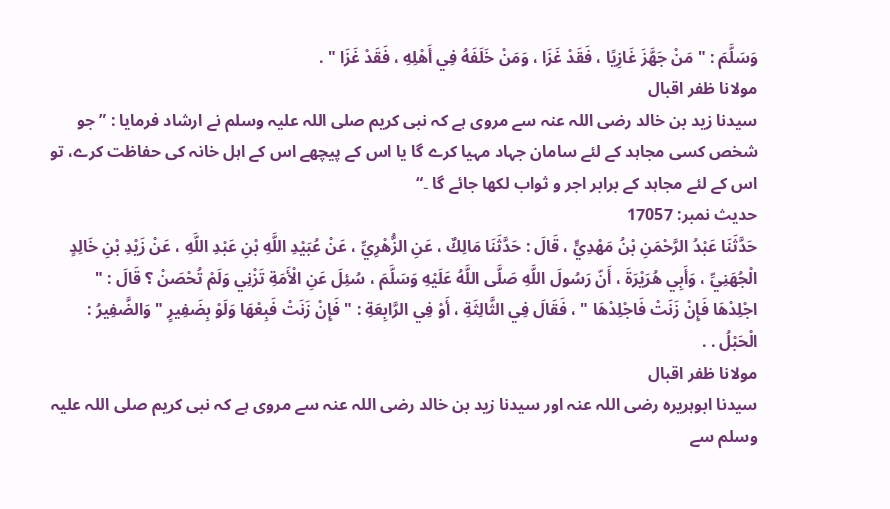وَسَلَّمَ : " مَنْ جَهَّزَ غَازِيًا ، فَقَدْ غَزَا ، وَمَنْ خَلَفَهُ فِي أَهْلِهِ ، فَقَدْ غَزَا " .
مولانا ظفر اقبال
سیدنا زید بن خالد رضی اللہ عنہ سے مروی ہے کہ نبی کریم صلی اللہ علیہ وسلم نے ارشاد فرمایا : ”جو شخص کسی مجاہد کے لئے سامان جہاد مہیا کرے گا یا اس کے پیچھے اس کے اہل خانہ کی حفاظت کرے، تو اس کے لئے مجاہد کے برابر اجر و ثواب لکھا جائے گا ۔“
حدیث نمبر: 17057
حَدَّثَنَا عَبْدُ الرَّحْمَنِ بْنُ مَهْدِيٍّ ، قَالَ : حَدَّثَنَا مَالِكٌ ، عَنِ الزُّهْرِيِّ ، عَنْ عُبَيْدِ اللَّهِ بْنِ عَبْدِ اللَّهِ ، عَنْ زَيْدِ بْنِ خَالِدٍ الْجُهَنِيِّ ، وَأَبِي هُرَيْرَةَ ، أَنّ رَسُولَ اللَّهِ صَلَّى اللَّهُ عَلَيْهِ وَسَلَّمَ ، سُئِلَ عَنِ الْأَمَةِ تَزْنِي وَلَمْ تُحْصَنْ ؟ قَالَ : " اجْلِدْهَا فَإِنْ زَنَتْ فَاجْلِدْهَا " ، فَقَالَ فِي الثَّالِثَةِ ، أَوْ فِي الرَّابِعَةِ : " فَإِنْ زَنَتْ فَبِعْهَا وَلَوْ بِضَفِيرٍ " وَالضَّفِيرُ : الْحَبْلُ . .
مولانا ظفر اقبال
سیدنا ابوہریرہ رضی اللہ عنہ اور سیدنا زید بن خالد رضی اللہ عنہ سے مروی ہے کہ نبی کریم صلی اللہ علیہ وسلم سے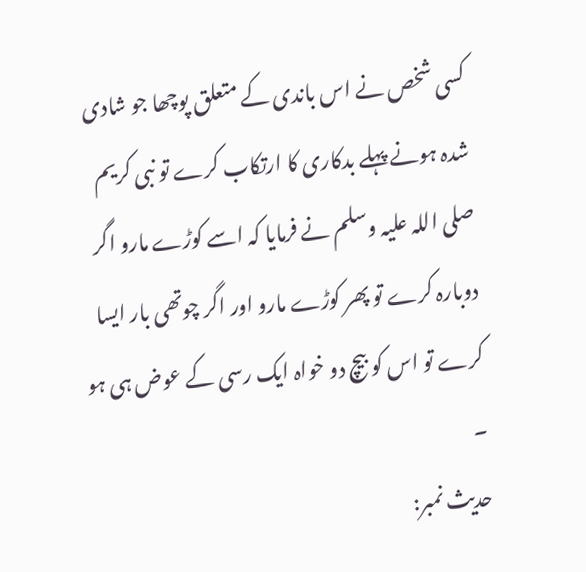کسی شخص نے اس باندی کے متعلق پوچھا جو شادی شدہ ہونے پہلے بدکاری کا ارتکاب کرے تو نبی کریم صلی اللہ علیہ وسلم نے فرمایا کہ اسے کوڑے مارو اگر دوبارہ کرے تو پھر کوڑے مارو اور اگر چوتھی بار ایسا کرے تو اس کو بیچ دو خواہ ایک رسی کے عوض ہی ہو ۔
حدیث نمبر: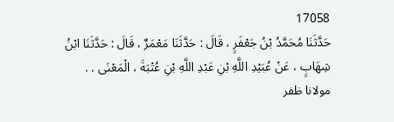17058
حَدَّثَنَا مُحَمَّدُ بْنُ جَعْفَرٍ ، قَالَ : حَدَّثَنَا مَعْمَرٌ ، قَالَ : حَدَّثَنَا ابْنُ شِهَابٍ ، عَنْ عُبَيْدِ اللَّهِ بْنِ عَبْدِ اللَّهِ بْنِ عُتْبَةَ ، الْمَعْنَى . .
مولانا ظفر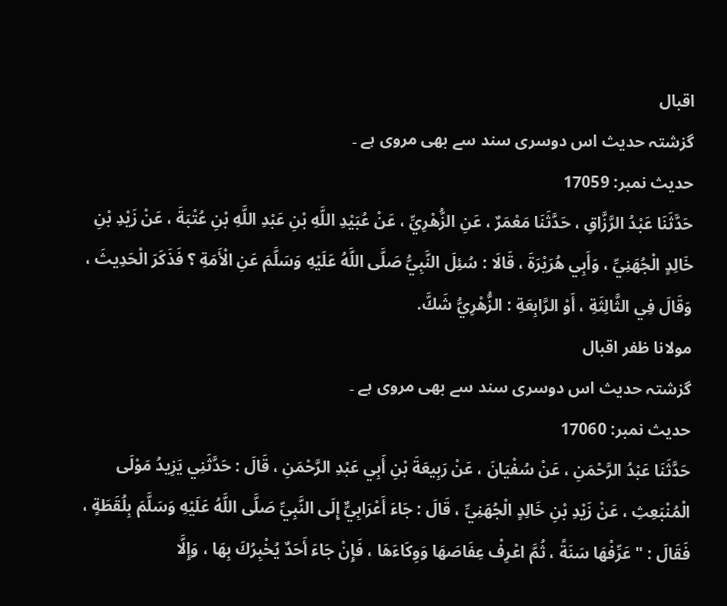اقبال
گزشتہ حدیث اس دوسری سند سے بھی مروی ہے ۔
حدیث نمبر: 17059
حَدَّثَنَا عَبْدُ الرَّزَّاقِ ، حَدَّثَنَا مَعْمَرٌ ، عَنِ الزُّهْرِيِّ ، عَنْ عُبَيْدِ اللَّهِ بْنِ عَبْدِ اللَّهِ بْنِ عُتْبَةَ ، عَنْ زَيْدِ بْنِ خَالِدٍ الْجُهَنِيِّ ، وَأَبِي هُرَيْرَةَ ، قَالَا : سُئِلَ النَّبِيُّ صَلَّى اللَّهُ عَلَيْهِ وَسَلَّمَ عَنِ الْأَمَةِ ؟ فَذَكَرَ الْحَدِيثَ ، وَقَالَ فِي الثَّالِثَةِ ، أَوْ الرَّابِعَةِ : الزُّهْرِيُّ شَكَّ.
مولانا ظفر اقبال
گزشتہ حدیث اس دوسری سند سے بھی مروی ہے ۔
حدیث نمبر: 17060
حَدَّثَنَا عَبْدُ الرَّحْمَنِ ، عَنْ سُفْيَانَ ، عَنْ رَبِيعَةَ بْنِ أَبِي عَبْدِ الرَّحْمَنِ ، قَالَ : حَدَّثَنِي يَزِيدُ مَوْلَى الْمُنْبَعِثِ ، عَنْ زَيْدِ بْنِ خَالِدٍ الْجُهَنِيِّ ، قَالَ : جَاءَ أَعْرَابِيٌّ إِلَى النَّبِيِّ صَلَّى اللَّهُ عَلَيْهِ وَسَلَّمَ بِلُقَطَةٍ ، فَقَالَ : " عَرِّفْهَا سَنَةً ، ثُمَّ اعْرِفْ عِفَاصَهَا وَوِكَاءَهَا ، فَإِنْ جَاءَ أَحَدٌ يُخْبِرُكَ بِهَا ، وَإِلَّا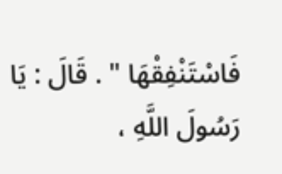فَاسْتَنْفِقْهَا " . قَالَ : يَا رَسُولَ اللَّهِ ،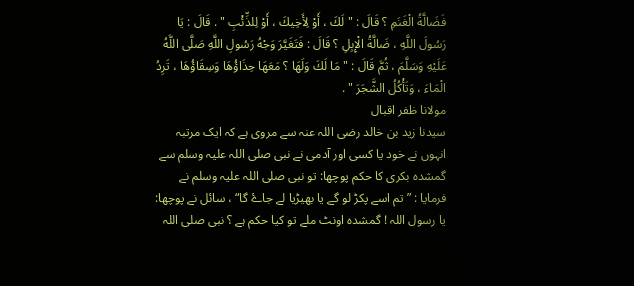فَضَالَّةُ الْغَنَمِ ؟ قَالَ : " لَكَ ، أَوْ لِأَخِيكَ ، أَوْ لِلذِّئْبِ " . قَالَ : يَا رَسُولَ اللَّهِ ، ضَالَّةُ الْإِبِلِ ؟ قَالَ : فَتَغَيَّرَ وَجْهُ رَسُولِ اللَّهِ صَلَّى اللَّهُ عَلَيْهِ وَسَلَّمَ ، ثُمَّ قَالَ : " مَا لَكَ وَلَهَا ؟ مَعَهَا حِذَاؤُهَا وَسِقَاؤُهَا ، تَرِدُ الْمَاءَ ، وَتَأْكُلُ الشَّجَرَ " .
مولانا ظفر اقبال
سیدنا زید بن خالد رضی اللہ عنہ سے مروی ہے کہ ایک مرتبہ انہوں نے خود یا کسی اور آدمی نے نبی صلی اللہ علیہ وسلم سے گمشدہ بکری کا حکم پوچھا: تو نبی صلی اللہ علیہ وسلم نے فرمایا : ”تم اسے پکڑ لو گے یا بھیڑیا لے جاۓ گا“ ، سائل نے پوچھا: یا رسول اللہ ! گمشدہ اونٹ ملے تو کیا حکم ہے ؟ نبی صلی اللہ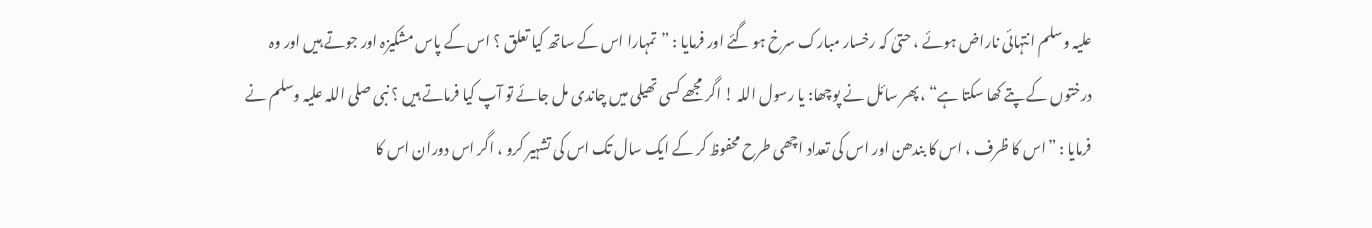علیہ وسلم انتہائی ناراض ہوئے ، حتیٰ کہ رخسار مبارک سرخ ہو گئے اور فرمایا : ”تمہارا اس کے ساتھ کیا تعلق ؟ اس کے پاس مشکیزہ اور جوتے ہیں اور وہ درختوں کے پتے کھا سکتا ہے“ ، پھر سائل نے پوچھا: یا رسول اللہ ! اگر مجھے کسی تھیلی میں چاندی مل جائے تو آپ کیا فرماتے ہیں ؟ نبی صلی اللہ علیہ وسلم نے فرمایا : ”اس کا ظرف ، اس کا بندھن اور اس کی تعداد اچھی طرح محفوظ کر کے ایک سال تک اس کی تشہیر کرو ، اگر اس دوران اس کا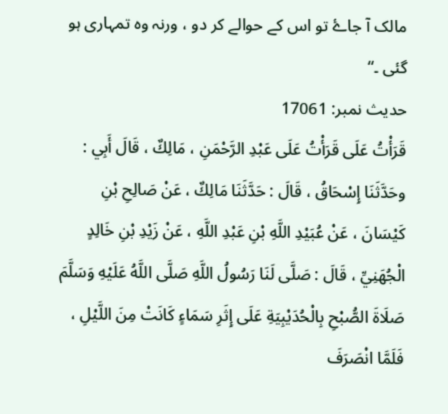مالک آ جاۓ تو اس کے حوالے کر دو ، ورنہ وہ تمہاری ہو گئی ۔“
حدیث نمبر: 17061
قَرَأْتُ عَلَى قَرَأْتُ عَلَى عَبْدِ الرَّحْمَنِ ، مَالِكٌ ، قَالَ أَبِي : وحَدَّثَنَا إِسْحَاقُ ، قَالَ : حَدَّثَنَا مَالِكٌ ، عَنْ صَالِحِ بْنِ كَيْسَانَ ، عَنْ عُبَيْدِ اللَّهِ بْنِ عَبْدِ اللَّهِ ، عَنْ زَيْدِ بْنِ خَالِدٍ الْجُهَنِيِّ ، قَالَ : صَلَّى لَنَا رَسُولُ اللَّهِ صَلَّى اللَّهُ عَلَيْهِ وَسَلَّمَ صَلَاةَ الصُّبْحِ بِالْحُدَيْبِيَةِ عَلَى إِثَرِ سَمَاءٍ كَانَتْ مِنَ اللَّيْلِ ، فَلَمَّا انْصَرَفَ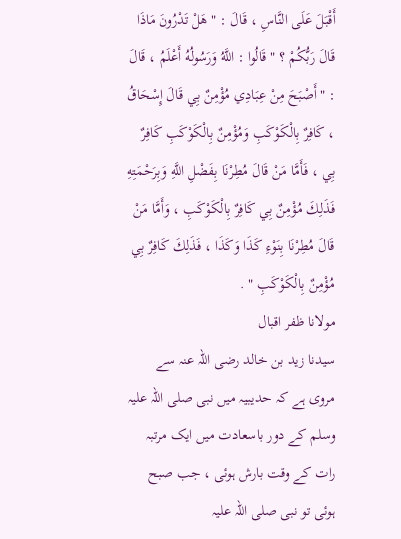أَقْبَلَ عَلَى النَّاسِ ، قَالَ : " هَلْ تَدْرُونَ مَاذَا قَالَ رَبُّكُمْ ؟ " قَالُوا : اللَّهُ وَرَسُولُهُ أَعْلَمُ ، قَالَ : " أَصْبَحَ مِنْ عِبَادِي مُؤْمِنٌ بِي قَالَ إِسْحَاقُ ، كَافِرٌ بِالْكَوْكَبِ وَمُؤْمِنٌ بِالْكَوْكَبِ كَافِرٌ بِي ، فَأَمَّا مَنْ قَالَ مُطِرْنَا بِفَضْلِ اللَّهِ وَبِرَحْمَتِهِ فَذَلِكَ مُؤْمِنٌ بِي كَافِرٌ بِالْكَوْكَبِ ، وَأَمَّا مَنْ قَالَ مُطِرْنَا بِنَوْءِ كَذَا وَكَذَا ، فَذَلِكَ كَافِرٌ بِي مُؤْمِنٌ بِالْكَوْكَبِ " .
مولانا ظفر اقبال
سیدنا زید بن خالد رضی اللہ عنہ سے مروی ہے کہ حدیبیہ میں نبی صلی اللہ علیہ وسلم کے دور باسعادت میں ایک مرتبہ رات کے وقت بارش ہوئی ، جب صبح ہوئی تو نبی صلی اللہ علیہ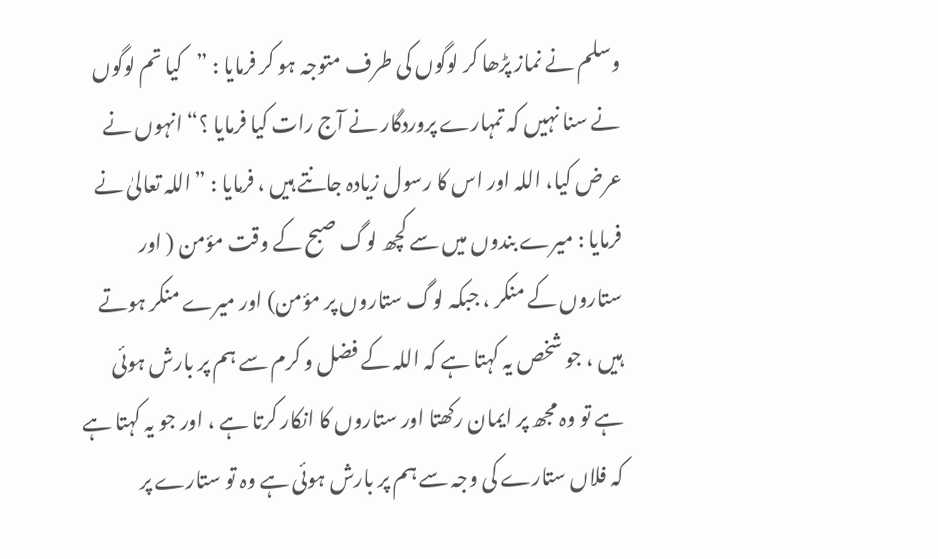وسلم نے نماز پڑھا کر لوگوں کی طرف متوجہ ہو کر فرمایا : ”کیا تم لوگوں نے سنا نہیں کہ تمہارے پروردگار نے آج رات کیا فرمایا ؟“ انہوں نے عرض کیا، اللہ اور اس کا رسول زیادہ جانتے ہیں ، فرمایا : ”اللہ تعالیٰ نے فرمایا : میرے بندوں میں سے کچھ لوگ صبح کے وقت مؤمن ( اور ستاروں کے منکر ، جبکہ لوگ ستاروں پر مؤمن) اور میرے منکر ہوتے ہیں ، جو شخص یہ کہتا ہے کہ اللہ کے فضل و کرم سے ہم پر بارش ہوئی ہے تو وہ مجھ پر ایمان رکھتا اور ستاروں کا انکار کرتا ہے ، اور جو یہ کہتا ہے کہ فلاں ستارے کی وجہ سے ہم پر بارش ہوئی ہے وہ تو ستارے پر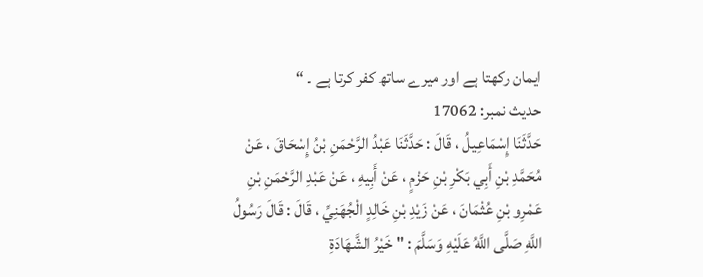ایمان رکھتا ہے اور میرے ساتھ کفر کرتا ہے ۔ “
حدیث نمبر: 17062
حَدَّثَنَا إِسْمَاعِيلُ ، قَالَ : حَدَّثَنَا عَبْدُ الرَّحْمَنِ بْنُ إِسْحَاقَ ، عَنْ مُحَمَّدِ بْنِ أَبِي بَكْرِ بْنِ حَزْمٍ ، عَنْ أَبِيهِ ، عَنْ عَبْدِ الرَّحْمَنِ بْنِ عَمْرِو بْنِ عُثْمَانَ ، عَنْ زَيْدِ بْنِ خَالِدٍ الْجُهَنِيِّ ، قَالَ : قَالَ رَسُولُ اللَّهِ صَلَّى اللَّهُ عَلَيْهِ وَسَلَّمَ : " خَيْرُ الشَّهَادَةِ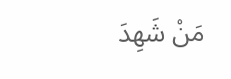مَنْ شَهِدَ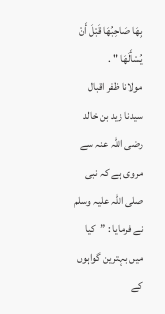بِهَا صَاحِبُهَا قَبْلَ أَنْ يُسْأَلَهَا " .
مولانا ظفر اقبال
سیدنا زید بن خالد رضی اللہ عنہ سے مروی ہے کہ نبی صلی اللہ علیہ وسلم نے فرمایا : ”کیا میں بہترین گواہوں کے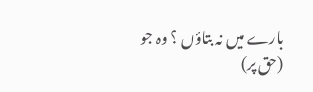بارے میں نہ بتاؤں ؟ وہ جو (حق پر)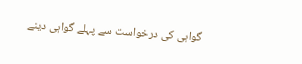گواہی کی درخواست سے پہلے گواہی دینے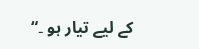کے لیے تیار ہو ۔“